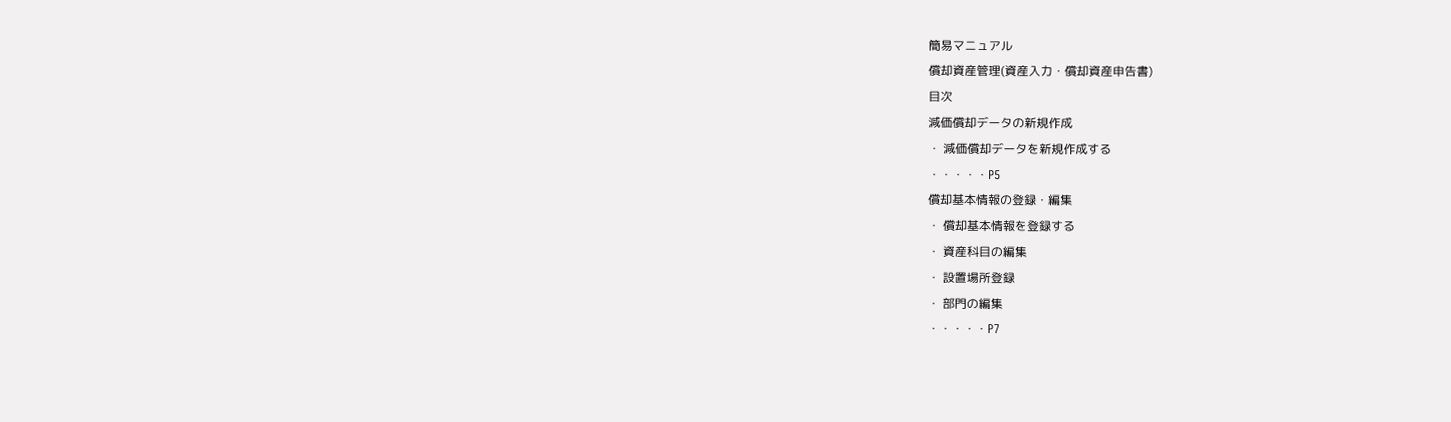簡易マニュアル
償却資産管理(資産入力・償却資産申告書)
目次
減価償却データの新規作成
・ 減価償却データを新規作成する
・・・・・P5
償却基本情報の登録・編集
・ 償却基本情報を登録する
・ 資産科目の編集
・ 設置場所登録
・ 部門の編集
・・・・・P7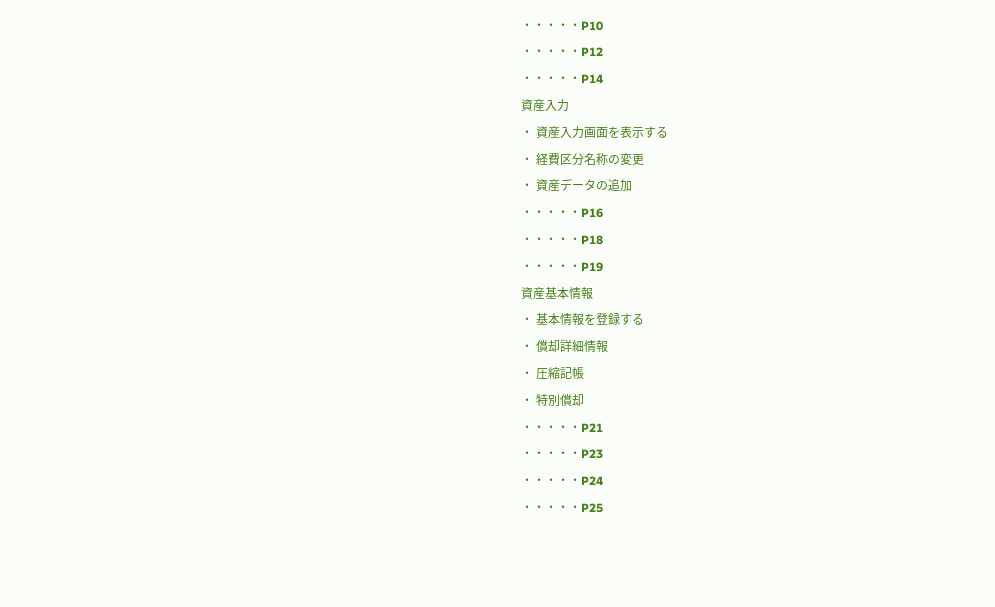・・・・・P10
・・・・・P12
・・・・・P14
資産入力
・ 資産入力画面を表示する
・ 経費区分名称の変更
・ 資産データの追加
・・・・・P16
・・・・・P18
・・・・・P19
資産基本情報
・ 基本情報を登録する
・ 償却詳細情報
・ 圧縮記帳
・ 特別償却
・・・・・P21
・・・・・P23
・・・・・P24
・・・・・P25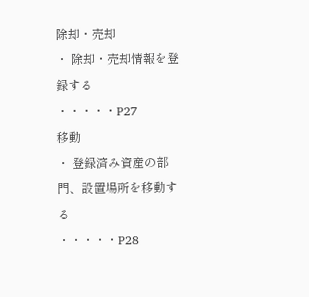除却・売却
・ 除却・売却情報を登録する
・・・・・P27
移動
・ 登録済み資産の部門、設置場所を移動する
・・・・・P28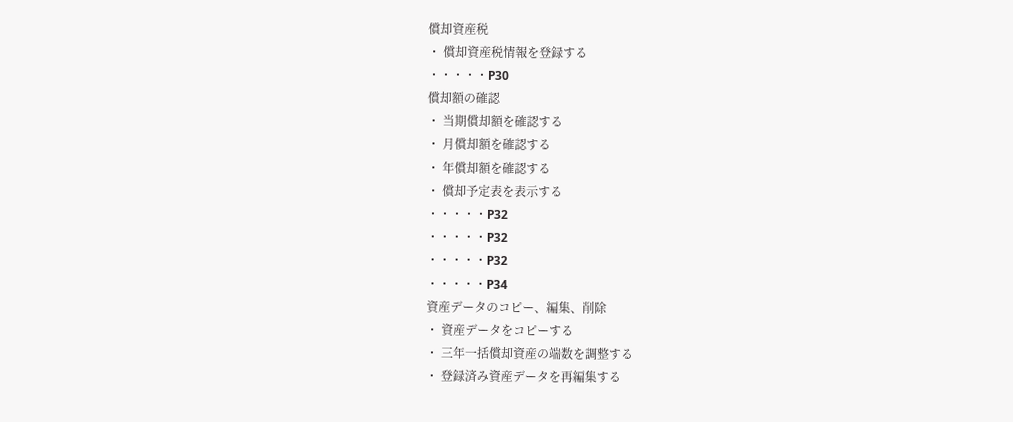償却資産税
・ 償却資産税情報を登録する
・・・・・P30
償却額の確認
・ 当期償却額を確認する
・ 月償却額を確認する
・ 年償却額を確認する
・ 償却予定表を表示する
・・・・・P32
・・・・・P32
・・・・・P32
・・・・・P34
資産データのコピー、編集、削除
・ 資産データをコピーする
・ 三年一括償却資産の端数を調整する
・ 登録済み資産データを再編集する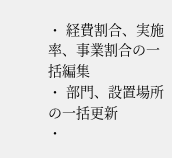・ 経費割合、実施率、事業割合の一括編集
・ 部門、設置場所の一括更新
・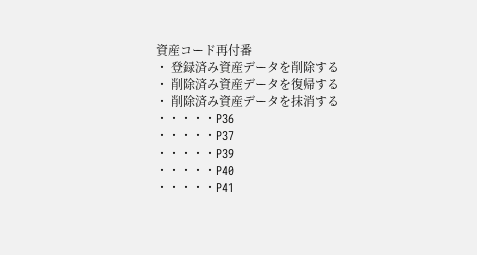資産コード再付番
・ 登録済み資産データを削除する
・ 削除済み資産データを復帰する
・ 削除済み資産データを抹消する
・・・・・P36
・・・・・P37
・・・・・P39
・・・・・P40
・・・・・P41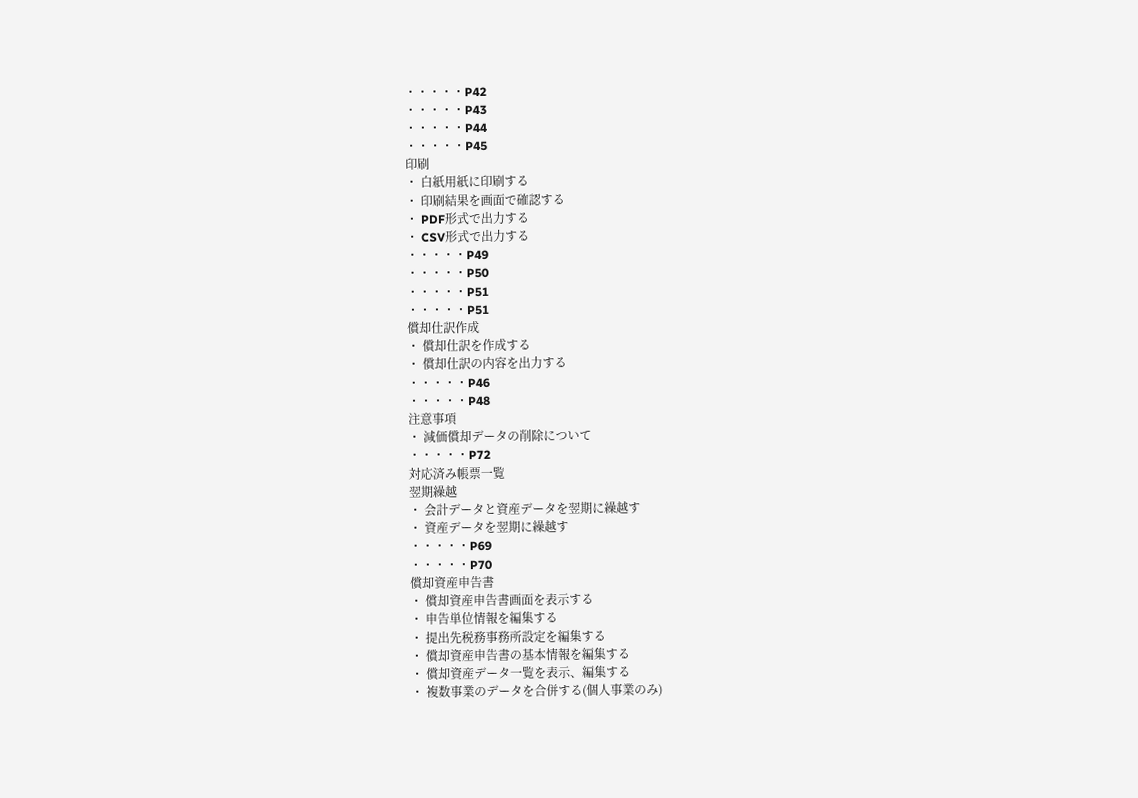・・・・・P42
・・・・・P43
・・・・・P44
・・・・・P45
印刷
・ 白紙用紙に印刷する
・ 印刷結果を画面で確認する
・ PDF形式で出力する
・ CSV形式で出力する
・・・・・P49
・・・・・P50
・・・・・P51
・・・・・P51
償却仕訳作成
・ 償却仕訳を作成する
・ 償却仕訳の内容を出力する
・・・・・P46
・・・・・P48
注意事項
・ 減価償却データの削除について
・・・・・P72
対応済み帳票一覧
翌期繰越
・ 会計データと資産データを翌期に繰越す
・ 資産データを翌期に繰越す
・・・・・P69
・・・・・P70
償却資産申告書
・ 償却資産申告書画面を表示する
・ 申告単位情報を編集する
・ 提出先税務事務所設定を編集する
・ 償却資産申告書の基本情報を編集する
・ 償却資産データ一覧を表示、編集する
・ 複数事業のデータを合併する(個人事業のみ)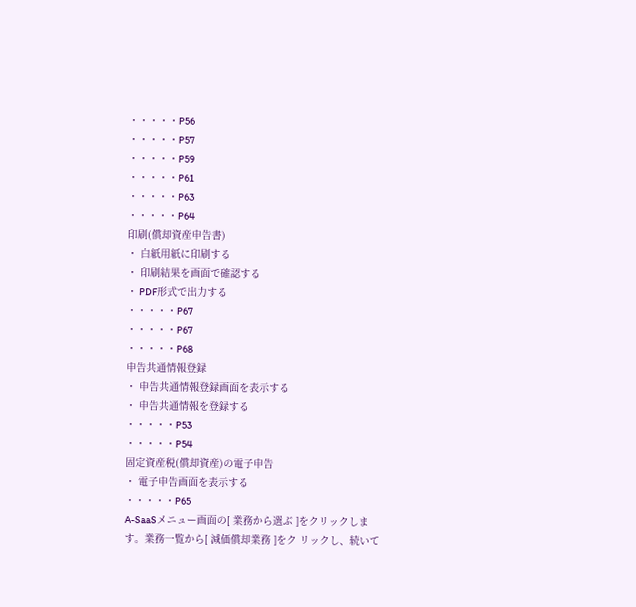・・・・・P56
・・・・・P57
・・・・・P59
・・・・・P61
・・・・・P63
・・・・・P64
印刷(償却資産申告書)
・ 白紙用紙に印刷する
・ 印刷結果を画面で確認する
・ PDF形式で出力する
・・・・・P67
・・・・・P67
・・・・・P68
申告共通情報登録
・ 申告共通情報登録画面を表示する
・ 申告共通情報を登録する
・・・・・P53
・・・・・P54
固定資産税(償却資産)の電子申告
・ 電子申告画面を表示する
・・・・・P65
A-SaaSメニュー画面の[ 業務から選ぶ ]をクリックします。業務一覧から[ 減価償却業務 ]をク リックし、続いて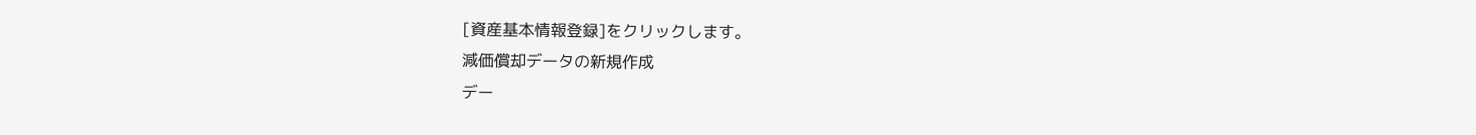[資産基本情報登録]をクリックします。
減価償却データの新規作成
デー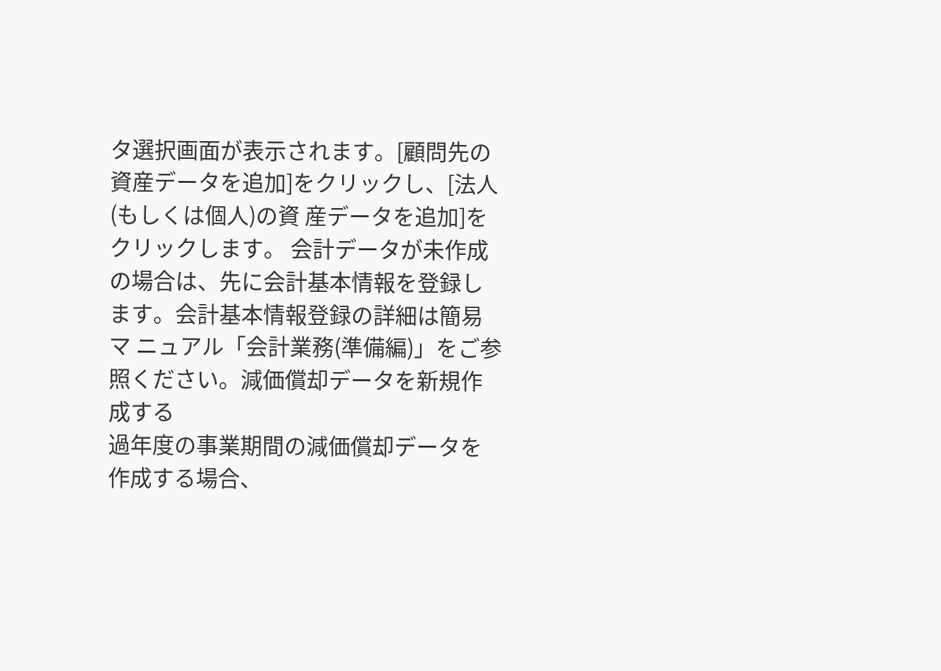タ選択画面が表示されます。[顧問先の資産データを追加]をクリックし、[法人(もしくは個人)の資 産データを追加]をクリックします。 会計データが未作成の場合は、先に会計基本情報を登録します。会計基本情報登録の詳細は簡易マ ニュアル「会計業務(準備編)」をご参照ください。減価償却データを新規作成する
過年度の事業期間の減価償却データを作成する場合、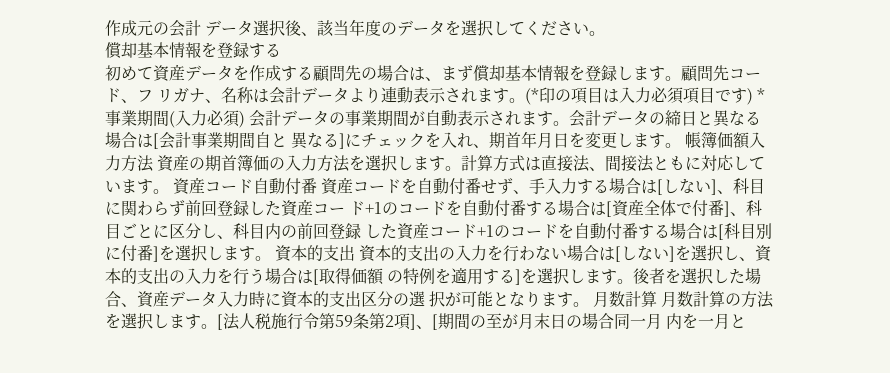作成元の会計 データ選択後、該当年度のデータを選択してください。
償却基本情報を登録する
初めて資産データを作成する顧問先の場合は、まず償却基本情報を登録します。顧問先コード、フ リガナ、名称は会計データより連動表示されます。(*印の項目は入力必須項目です) *事業期間(入力必須) 会計データの事業期間が自動表示されます。会計データの締日と異なる場合は[会計事業期間自と 異なる]にチェックを入れ、期首年月日を変更します。 帳簿価額入力方法 資産の期首簿価の入力方法を選択します。計算方式は直接法、間接法ともに対応しています。 資産コード自動付番 資産コードを自動付番せず、手入力する場合は[しない]、科目に関わらず前回登録した資産コー ド+1のコードを自動付番する場合は[資産全体で付番]、科目ごとに区分し、科目内の前回登録 した資産コード+1のコードを自動付番する場合は[科目別に付番]を選択します。 資本的支出 資本的支出の入力を行わない場合は[しない]を選択し、資本的支出の入力を行う場合は[取得価額 の特例を適用する]を選択します。後者を選択した場合、資産データ入力時に資本的支出区分の選 択が可能となります。 月数計算 月数計算の方法を選択します。[法人税施行令第59条第2項]、[期間の至が月末日の場合同一月 内を一月と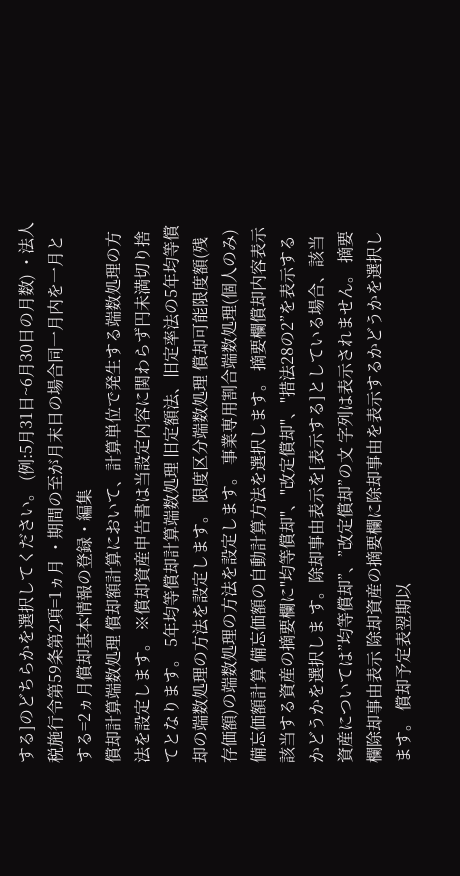する]のどちらかを選択してください。 (例:5月31日~6月30日の月数) ・法人税施行令第59条第2項=1ヵ月 ・期間の至が月末日の場合同一月内を一月とする=2ヵ月償却基本情報の登録・編集
償却計算端数処理 償却額計算において、計算単位で発生する端数処理の方法を設定します。 ※償却資産申告書は当設定内容に関わらず円未満切り捨てとなります。 5年均等償却計算端数処理 旧定額法、旧定率法の5年均等償却の端数処理の方法を設定します。 限度区分端数処理 償却可能限度額(残存価額)の端数処理の方法を設定します。 事業専用割合端数処理(個人のみ) 備忘価額計算 備忘価額の自動計算方法を選択します。 摘要欄償却内容表示 該当する資産の摘要欄に"均等償却"、"改定償却"、"措法28の2”を表示するかどうかを選択しま す。除却事由表示を[表示する]としている場合、該当資産については”均等償却”、”改定償却”の文 字列は表示されません。 摘要欄除却事由表示 除却資産の摘要欄に除却事由を表示するかどうかを選択します。 償却予定表翌期以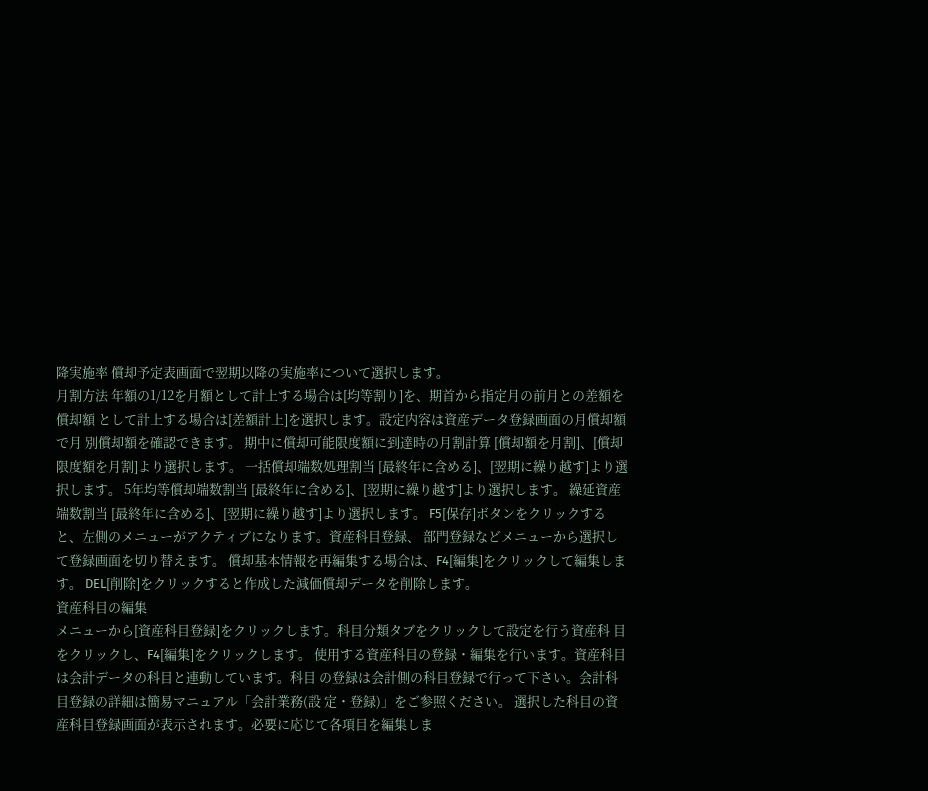降実施率 償却予定表画面で翌期以降の実施率について選択します。
月割方法 年額の1/12を月額として計上する場合は[均等割り]を、期首から指定月の前月との差額を償却額 として計上する場合は[差額計上]を選択します。設定内容は資産データ登録画面の月償却額で月 別償却額を確認できます。 期中に償却可能限度額に到達時の月割計算 [償却額を月割]、[償却限度額を月割]より選択します。 一括償却端数処理割当 [最終年に含める]、[翌期に繰り越す]より選択します。 5年均等償却端数割当 [最終年に含める]、[翌期に繰り越す]より選択します。 繰延資産端数割当 [最終年に含める]、[翌期に繰り越す]より選択します。 F5[保存]ボタンをクリックすると、左側のメニューがアクティブになります。資産科目登録、 部門登録などメニューから選択して登録画面を切り替えます。 償却基本情報を再編集する場合は、F4[編集]をクリックして編集します。 DEL[削除]をクリックすると作成した減価償却データを削除します。
資産科目の編集
メニューから[資産科目登録]をクリックします。科目分類タブをクリックして設定を行う資産科 目をクリックし、F4[編集]をクリックします。 使用する資産科目の登録・編集を行います。資産科目は会計データの科目と連動しています。科目 の登録は会計側の科目登録で行って下さい。会計科目登録の詳細は簡易マニュアル「会計業務(設 定・登録)」をご参照ください。 選択した科目の資産科目登録画面が表示されます。必要に応じて各項目を編集しま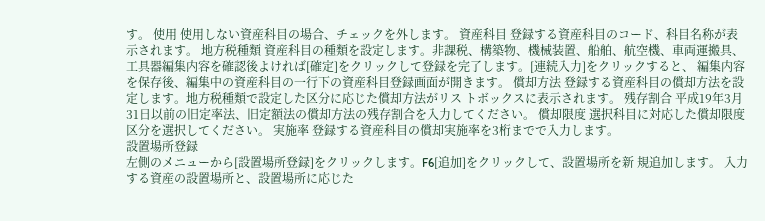す。 使用 使用しない資産科目の場合、チェックを外します。 資産科目 登録する資産科目のコード、科目名称が表示されます。 地方税種類 資産科目の種類を設定します。非課税、構築物、機械装置、船舶、航空機、車両運搬具、工具器編集内容を確認後よければ[確定]をクリックして登録を完了します。[連続入力]をクリックすると、 編集内容を保存後、編集中の資産科目の一行下の資産科目登録画面が開きます。 償却方法 登録する資産科目の償却方法を設定します。地方税種類で設定した区分に応じた償却方法がリス トボックスに表示されます。 残存割合 平成19年3月31日以前の旧定率法、旧定額法の償却方法の残存割合を入力してください。 償却限度 選択科目に対応した償却限度区分を選択してください。 実施率 登録する資産科目の償却実施率を3桁までで入力します。
設置場所登録
左側のメニューから[設置場所登録]をクリックします。F6[追加]をクリックして、設置場所を新 規追加します。 入力する資産の設置場所と、設置場所に応じた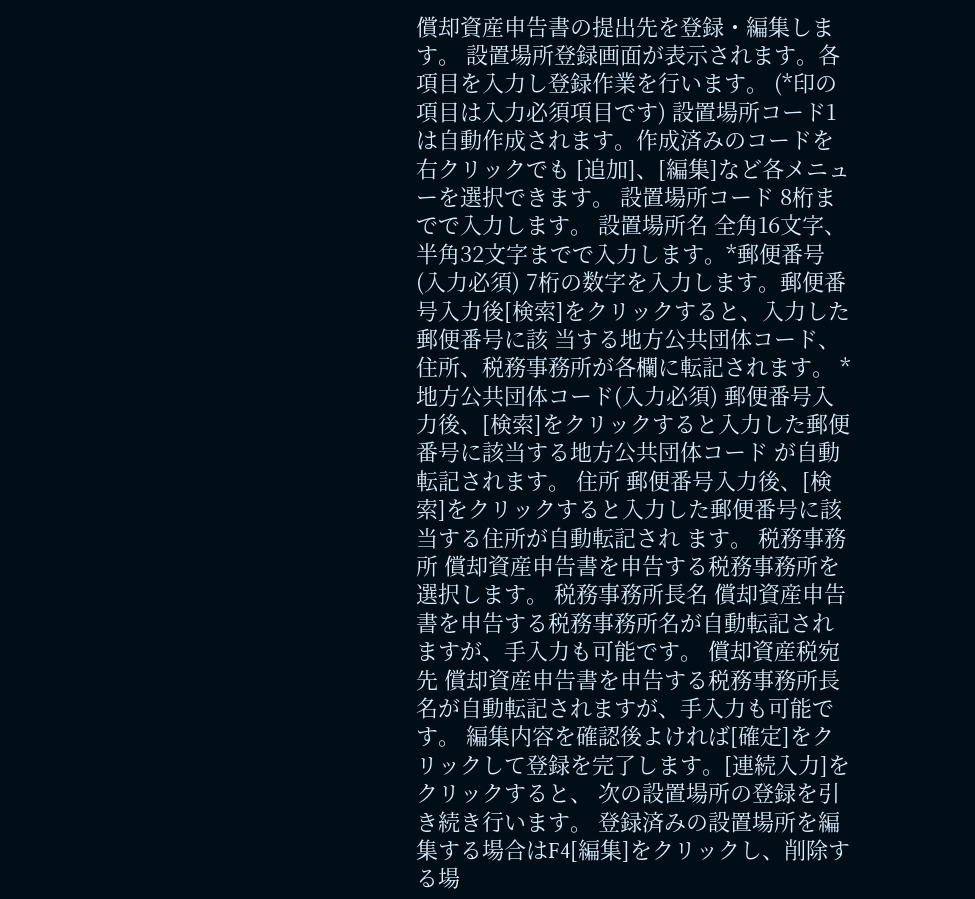償却資産申告書の提出先を登録・編集します。 設置場所登録画面が表示されます。各項目を入力し登録作業を行います。 (*印の項目は入力必須項目です) 設置場所コード1は自動作成されます。作成済みのコードを右クリックでも [追加]、[編集]など各メニューを選択できます。 設置場所コード 8桁までで入力します。 設置場所名 全角16文字、半角32文字までで入力します。*郵便番号(入力必須) 7桁の数字を入力します。郵便番号入力後[検索]をクリックすると、入力した郵便番号に該 当する地方公共団体コード、住所、税務事務所が各欄に転記されます。 *地方公共団体コード(入力必須) 郵便番号入力後、[検索]をクリックすると入力した郵便番号に該当する地方公共団体コード が自動転記されます。 住所 郵便番号入力後、[検索]をクリックすると入力した郵便番号に該当する住所が自動転記され ます。 税務事務所 償却資産申告書を申告する税務事務所を選択します。 税務事務所長名 償却資産申告書を申告する税務事務所名が自動転記されますが、手入力も可能です。 償却資産税宛先 償却資産申告書を申告する税務事務所長名が自動転記されますが、手入力も可能です。 編集内容を確認後よければ[確定]をクリックして登録を完了します。[連続入力]をクリックすると、 次の設置場所の登録を引き続き行います。 登録済みの設置場所を編集する場合はF4[編集]をクリックし、削除する場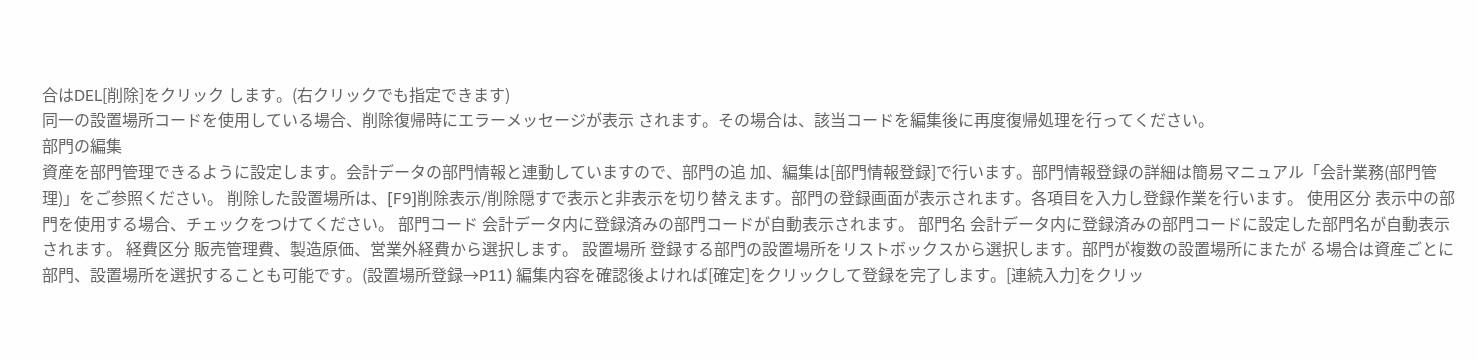合はDEL[削除]をクリック します。(右クリックでも指定できます)
同一の設置場所コードを使用している場合、削除復帰時にエラーメッセージが表示 されます。その場合は、該当コードを編集後に再度復帰処理を行ってください。
部門の編集
資産を部門管理できるように設定します。会計データの部門情報と連動していますので、部門の追 加、編集は[部門情報登録]で行います。部門情報登録の詳細は簡易マニュアル「会計業務(部門管 理)」をご参照ください。 削除した設置場所は、[F9]削除表示/削除隠すで表示と非表示を切り替えます。部門の登録画面が表示されます。各項目を入力し登録作業を行います。 使用区分 表示中の部門を使用する場合、チェックをつけてください。 部門コード 会計データ内に登録済みの部門コードが自動表示されます。 部門名 会計データ内に登録済みの部門コードに設定した部門名が自動表示されます。 経費区分 販売管理費、製造原価、営業外経費から選択します。 設置場所 登録する部門の設置場所をリストボックスから選択します。部門が複数の設置場所にまたが る場合は資産ごとに部門、設置場所を選択することも可能です。(設置場所登録→P11) 編集内容を確認後よければ[確定]をクリックして登録を完了します。[連続入力]をクリッ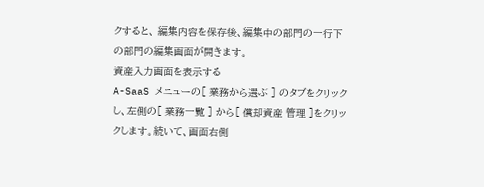クすると、 編集内容を保存後、編集中の部門の一行下の部門の編集画面が開きます。
資産入力画面を表示する
A-SaaS メニューの[ 業務から選ぶ ] のタブをクリックし、左側の[ 業務一覧 ] から[ 償却資産 管理 ]をクリックします。続いて、画面右側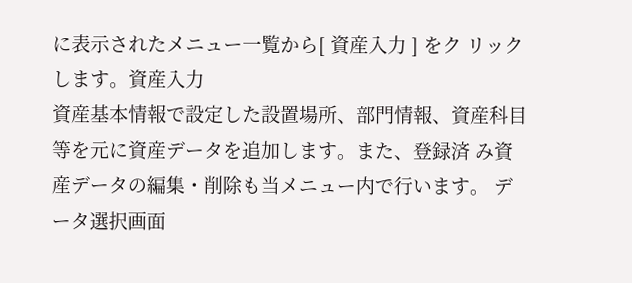に表示されたメニュー一覧から[ 資産入力 ] をク リックします。資産入力
資産基本情報で設定した設置場所、部門情報、資産科目等を元に資産データを追加します。また、登録済 み資産データの編集・削除も当メニュー内で行います。 データ選択画面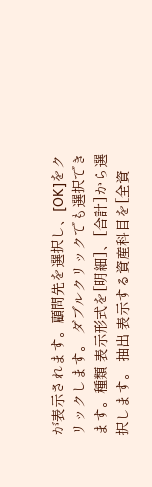が表示されます。顧問先を選択し、[OK]をクリックします。 ダブルクリックでも選択できます。種類 表示形式を[明細]、[合計]から選択します。 抽出 表示する資産科目を[全資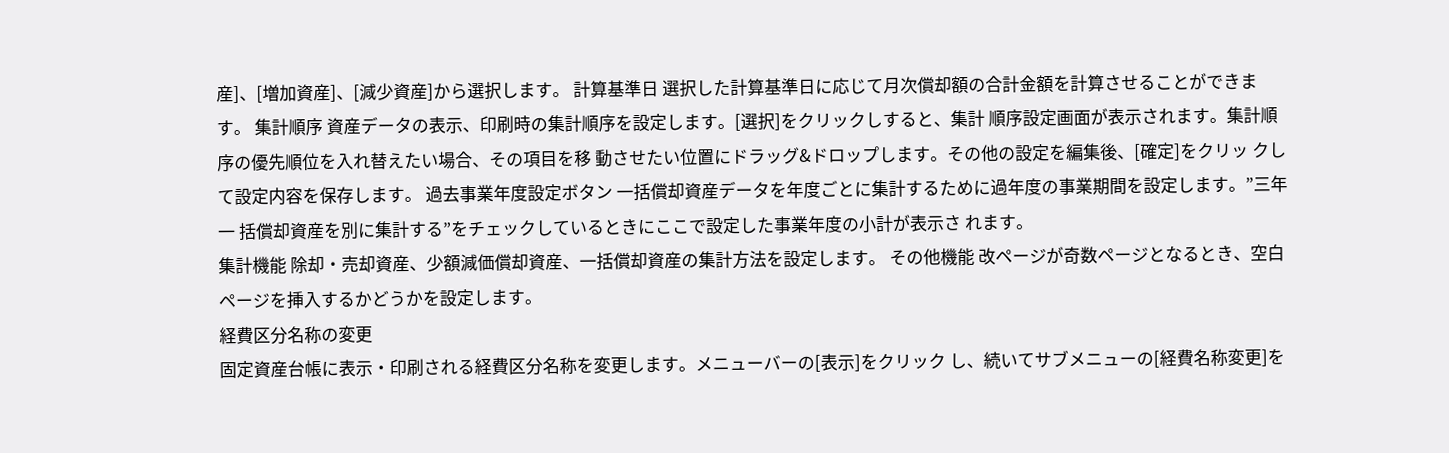産]、[増加資産]、[減少資産]から選択します。 計算基準日 選択した計算基準日に応じて月次償却額の合計金額を計算させることができます。 集計順序 資産データの表示、印刷時の集計順序を設定します。[選択]をクリックしすると、集計 順序設定画面が表示されます。集計順序の優先順位を入れ替えたい場合、その項目を移 動させたい位置にドラッグ&ドロップします。その他の設定を編集後、[確定]をクリッ クして設定内容を保存します。 過去事業年度設定ボタン 一括償却資産データを年度ごとに集計するために過年度の事業期間を設定します。”三年一 括償却資産を別に集計する”をチェックしているときにここで設定した事業年度の小計が表示さ れます。
集計機能 除却・売却資産、少額減価償却資産、一括償却資産の集計方法を設定します。 その他機能 改ページが奇数ページとなるとき、空白ページを挿入するかどうかを設定します。
経費区分名称の変更
固定資産台帳に表示・印刷される経費区分名称を変更します。メニューバーの[表示]をクリック し、続いてサブメニューの[経費名称変更]を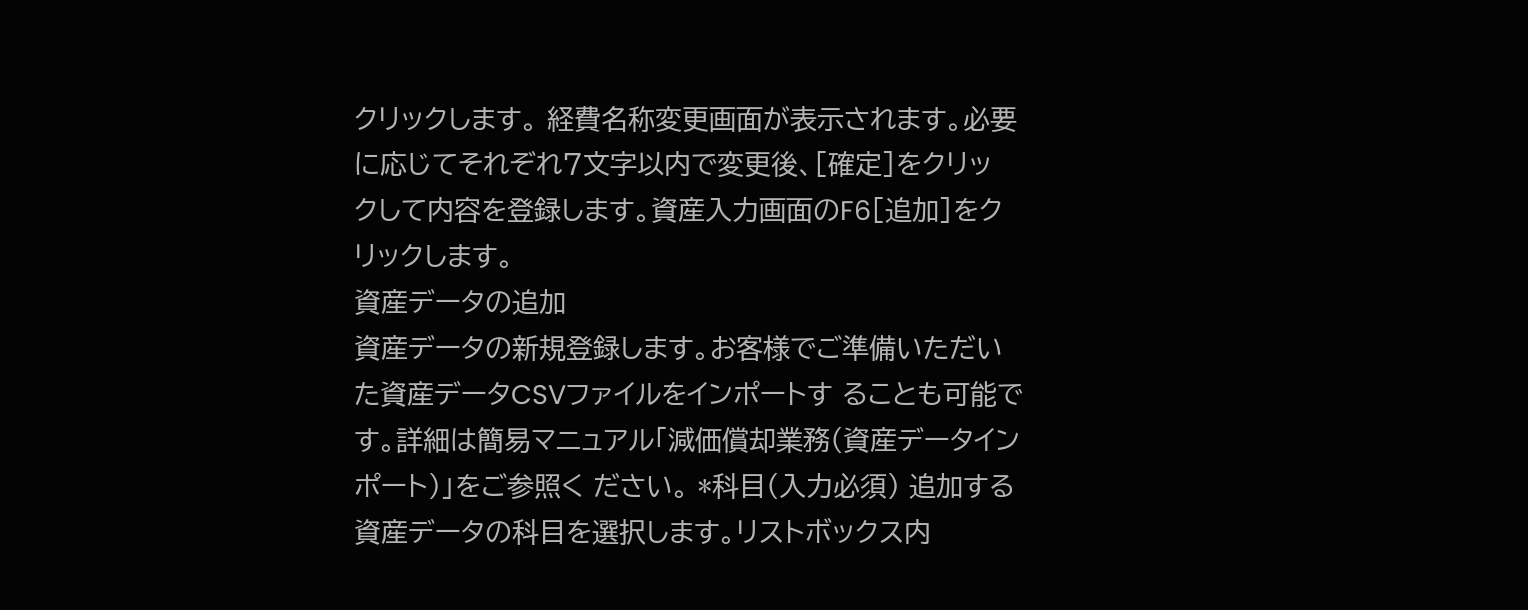クリックします。 経費名称変更画面が表示されます。必要に応じてそれぞれ7文字以内で変更後、[確定]をクリッ クして内容を登録します。資産入力画面のF6[追加]をクリックします。
資産データの追加
資産データの新規登録します。お客様でご準備いただいた資産データCSVファイルをインポートす ることも可能です。詳細は簡易マニュアル「減価償却業務(資産データインポート)」をご参照く ださい。 *科目(入力必須) 追加する資産データの科目を選択します。リストボックス内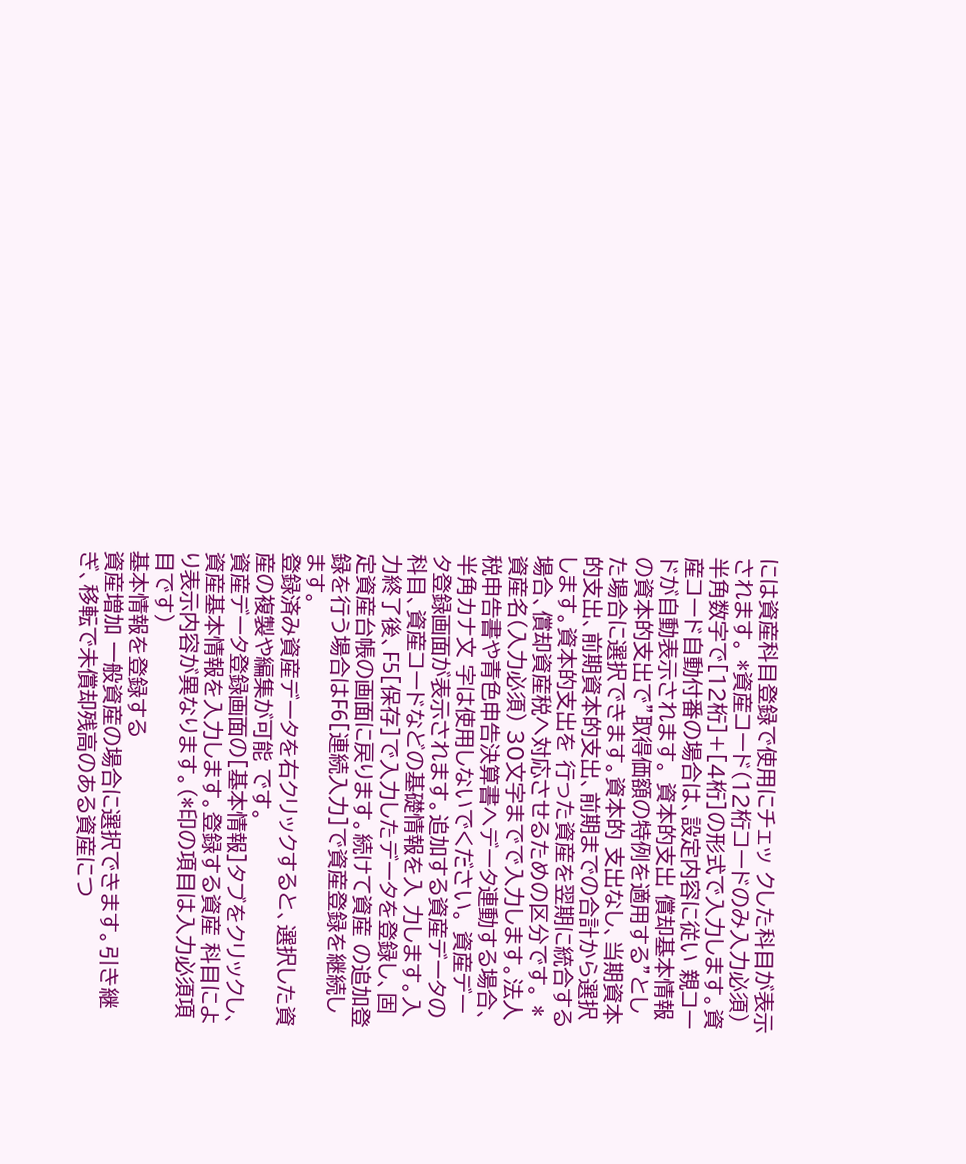には資産科目登録で使用にチェッ クした科目が表示されます。 *資産コード(12桁コードのみ入力必須) 半角数字で[12桁]+[4桁]の形式で入力します。資産コード自動付番の場合は、設定内容に従い 親コードが自動表示されます。 資本的支出 償却基本情報の資本的支出で”取得価額の特例を適用する”とした場合に選択できます。資本的 支出なし、当期資本的支出、前期資本的支出、前期までの合計から選択します。資本的支出を 行った資産を翌期に統合する場合、償却資産税へ対応させるための区分です。 *資産名(入力必須) 30文字までで入力します。法人税申告書や青色申告決算書へデータ連動する場合、半角カナ文 字は使用しないでください。 資産データ登録画面が表示されます。追加する資産データの科目、資産コードなどの基礎情報を入 力します。入力終了後、F5[保存]で入力したデータを登録し、固定資産台帳の画面に戻ります。続けて資産 の追加登録を行う場合はF6[連続入力]で資産登録を継続します。
登録済み資産データを右クリックすると、選択した資産の複製や編集が可能 です。
資産データ登録画面の[基本情報]タブをクリックし、資産基本情報を入力します。登録する資産 科目により表示内容が異なります。(*印の項目は入力必須項目です)
基本情報を登録する
資産増加 一般資産の場合に選択できます。引き継ぎ、移転で未償却残高のある資産につ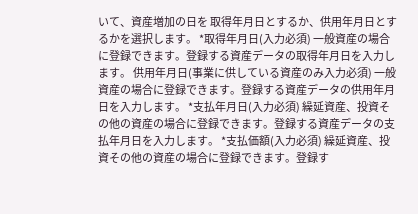いて、資産増加の日を 取得年月日とするか、供用年月日とするかを選択します。 *取得年月日(入力必須) 一般資産の場合に登録できます。登録する資産データの取得年月日を入力します。 供用年月日(事業に供している資産のみ入力必須) 一般資産の場合に登録できます。登録する資産データの供用年月日を入力します。 *支払年月日(入力必須) 繰延資産、投資その他の資産の場合に登録できます。登録する資産データの支払年月日を入力します。 *支払価額(入力必須) 繰延資産、投資その他の資産の場合に登録できます。登録す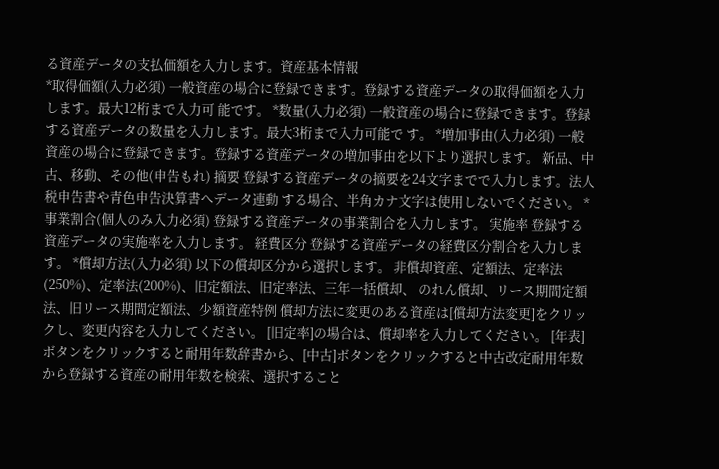る資産データの支払価額を入力します。資産基本情報
*取得価額(入力必須) 一般資産の場合に登録できます。登録する資産データの取得価額を入力します。最大12桁まで入力可 能です。 *数量(入力必須) 一般資産の場合に登録できます。登録する資産データの数量を入力します。最大3桁まで入力可能で す。 *増加事由(入力必須) 一般資産の場合に登録できます。登録する資産データの増加事由を以下より選択します。 新品、中古、移動、その他(申告もれ) 摘要 登録する資産データの摘要を24文字までで入力します。法人税申告書や青色申告決算書へデータ連動 する場合、半角カナ文字は使用しないでください。 *事業割合(個人のみ入力必須) 登録する資産データの事業割合を入力します。 実施率 登録する資産データの実施率を入力します。 経費区分 登録する資産データの経費区分割合を入力します。 *償却方法(入力必須) 以下の償却区分から選択します。 非償却資産、定額法、定率法(250%)、定率法(200%)、旧定額法、旧定率法、三年一括償却、 のれん償却、リース期間定額法、旧リース期間定額法、少額資産特例 償却方法に変更のある資産は[償却方法変更]をクリックし、変更内容を入力してください。 [旧定率]の場合は、償却率を入力してください。 [年表]ボタンをクリックすると耐用年数辞書から、[中古]ボタンをクリックすると中古改定耐用年数 から登録する資産の耐用年数を検索、選択すること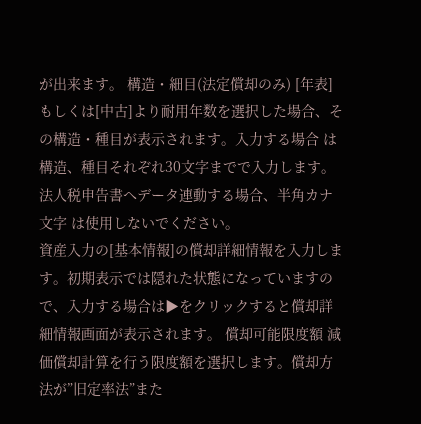が出来ます。 構造・細目(法定償却のみ) [年表]もしくは[中古]より耐用年数を選択した場合、その構造・種目が表示されます。入力する場合 は構造、種目それぞれ30文字までで入力します。法人税申告書へデータ連動する場合、半角カナ文字 は使用しないでください。
資産入力の[基本情報]の償却詳細情報を入力します。初期表示では隠れた状態になっていますの で、入力する場合は▶をクリックすると償却詳細情報画面が表示されます。 償却可能限度額 減価償却計算を行う限度額を選択します。償却方法が”旧定率法”また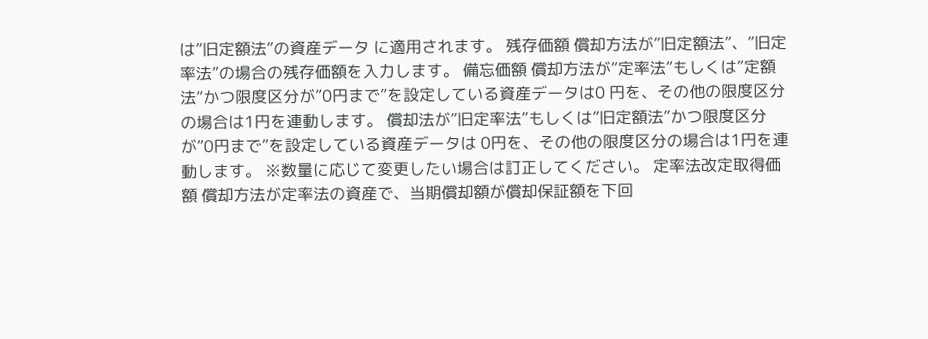は”旧定額法”の資産データ に適用されます。 残存価額 償却方法が”旧定額法”、”旧定率法”の場合の残存価額を入力します。 備忘価額 償却方法が”定率法”もしくは”定額法”かつ限度区分が”0円まで”を設定している資産データは0 円を、その他の限度区分の場合は1円を連動します。 償却法が”旧定率法”もしくは”旧定額法”かつ限度区分が”0円まで”を設定している資産データは 0円を、その他の限度区分の場合は1円を連動します。 ※数量に応じて変更したい場合は訂正してください。 定率法改定取得価額 償却方法が定率法の資産で、当期償却額が償却保証額を下回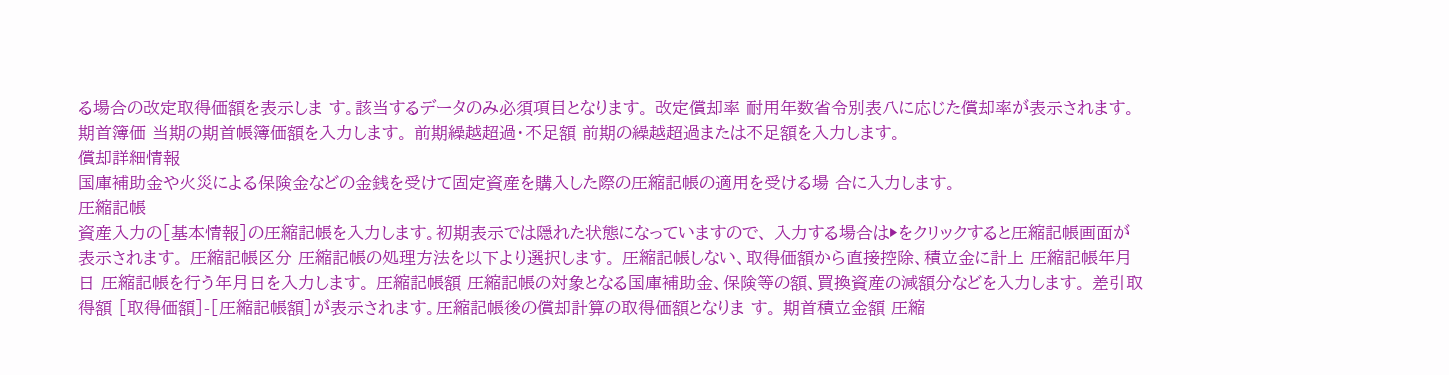る場合の改定取得価額を表示しま す。該当するデータのみ必須項目となります。 改定償却率 耐用年数省令別表八に応じた償却率が表示されます。 期首簿価 当期の期首帳簿価額を入力します。 前期繰越超過・不足額 前期の繰越超過または不足額を入力します。
償却詳細情報
国庫補助金や火災による保険金などの金銭を受けて固定資産を購入した際の圧縮記帳の適用を受ける場 合に入力します。
圧縮記帳
資産入力の[基本情報]の圧縮記帳を入力します。初期表示では隠れた状態になっていますので、 入力する場合は▶をクリックすると圧縮記帳画面が表示されます。 圧縮記帳区分 圧縮記帳の処理方法を以下より選択します。 圧縮記帳しない、取得価額から直接控除、積立金に計上 圧縮記帳年月日 圧縮記帳を行う年月日を入力します。 圧縮記帳額 圧縮記帳の対象となる国庫補助金、保険等の額、買換資産の減額分などを入力します。 差引取得額 [取得価額]-[圧縮記帳額]が表示されます。圧縮記帳後の償却計算の取得価額となりま す。 期首積立金額 圧縮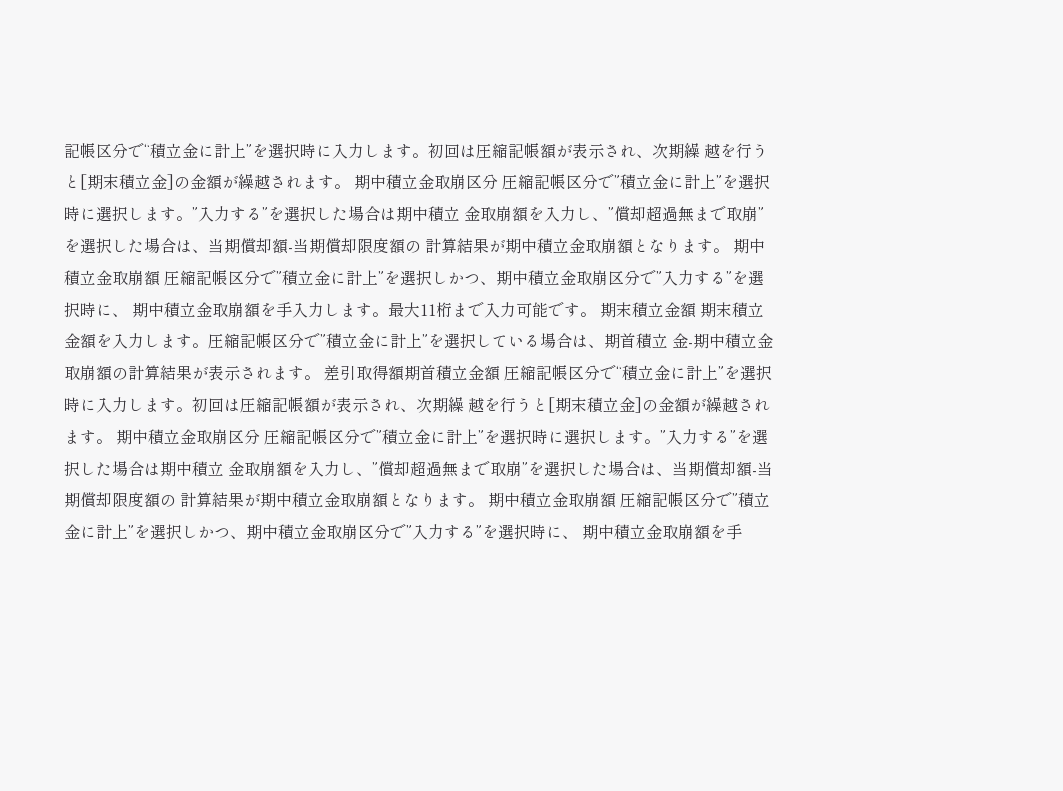記帳区分で“積立金に計上”を選択時に入力します。初回は圧縮記帳額が表示され、次期繰 越を行うと[期末積立金]の金額が繰越されます。 期中積立金取崩区分 圧縮記帳区分で”積立金に計上”を選択時に選択します。”入力する”を選択した場合は期中積立 金取崩額を入力し、”償却超過無まで取崩”を選択した場合は、当期償却額-当期償却限度額の 計算結果が期中積立金取崩額となります。 期中積立金取崩額 圧縮記帳区分で”積立金に計上”を選択しかつ、期中積立金取崩区分で”入力する”を選択時に、 期中積立金取崩額を手入力します。最大11桁まで入力可能です。 期末積立金額 期末積立金額を入力します。圧縮記帳区分で”積立金に計上”を選択している場合は、期首積立 金-期中積立金取崩額の計算結果が表示されます。 差引取得額期首積立金額 圧縮記帳区分で“積立金に計上”を選択時に入力します。初回は圧縮記帳額が表示され、次期繰 越を行うと[期末積立金]の金額が繰越されます。 期中積立金取崩区分 圧縮記帳区分で”積立金に計上”を選択時に選択します。”入力する”を選択した場合は期中積立 金取崩額を入力し、”償却超過無まで取崩”を選択した場合は、当期償却額-当期償却限度額の 計算結果が期中積立金取崩額となります。 期中積立金取崩額 圧縮記帳区分で”積立金に計上”を選択しかつ、期中積立金取崩区分で”入力する”を選択時に、 期中積立金取崩額を手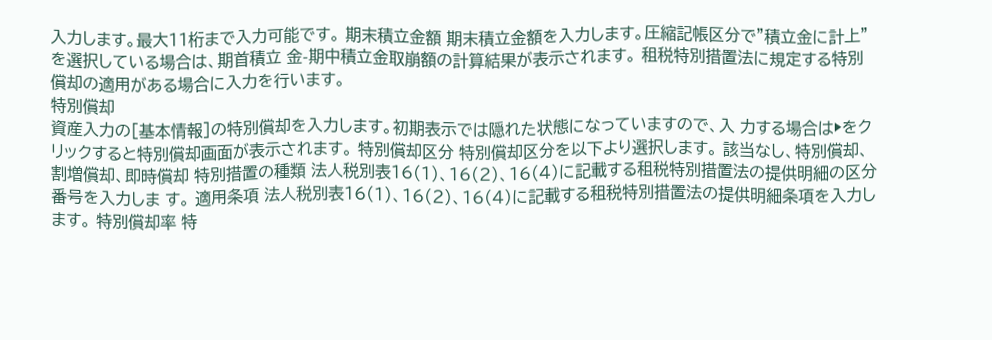入力します。最大11桁まで入力可能です。 期末積立金額 期末積立金額を入力します。圧縮記帳区分で”積立金に計上”を選択している場合は、期首積立 金-期中積立金取崩額の計算結果が表示されます。 租税特別措置法に規定する特別償却の適用がある場合に入力を行います。
特別償却
資産入力の[基本情報]の特別償却を入力します。初期表示では隠れた状態になっていますので、入 力する場合は▶をクリックすると特別償却画面が表示されます。 特別償却区分 特別償却区分を以下より選択します。 該当なし、特別償却、割増償却、即時償却 特別措置の種類 法人税別表16(1)、16(2)、16(4)に記載する租税特別措置法の提供明細の区分番号を入力しま す。 適用条項 法人税別表16(1)、16(2)、16(4)に記載する租税特別措置法の提供明細条項を入力します。 特別償却率 特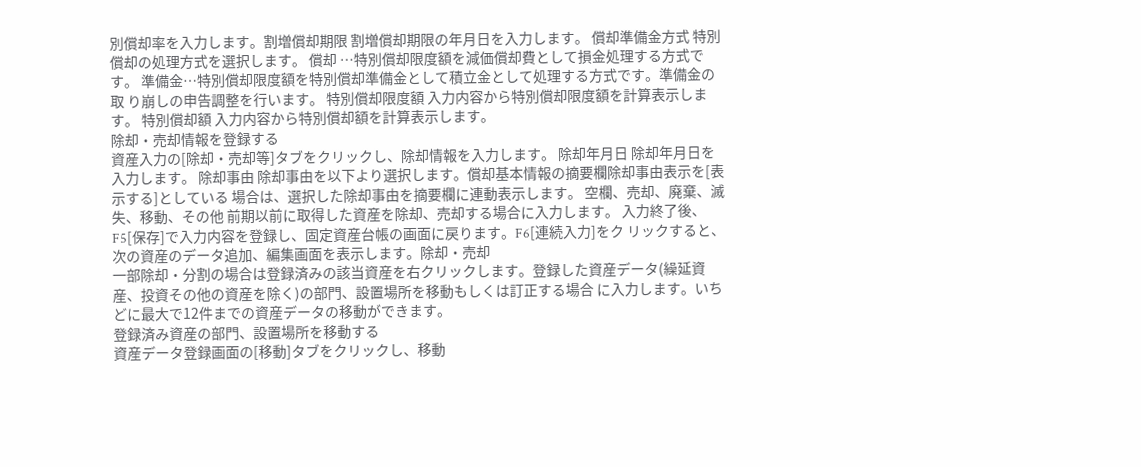別償却率を入力します。割増償却期限 割増償却期限の年月日を入力します。 償却準備金方式 特別償却の処理方式を選択します。 償却 …特別償却限度額を減価償却費として損金処理する方式です。 準備金…特別償却限度額を特別償却準備金として積立金として処理する方式です。準備金の取 り崩しの申告調整を行います。 特別償却限度額 入力内容から特別償却限度額を計算表示します。 特別償却額 入力内容から特別償却額を計算表示します。
除却・売却情報を登録する
資産入力の[除却・売却等]タブをクリックし、除却情報を入力します。 除却年月日 除却年月日を入力します。 除却事由 除却事由を以下より選択します。償却基本情報の摘要欄除却事由表示を[表示する]としている 場合は、選択した除却事由を摘要欄に連動表示します。 空欄、売却、廃棄、滅失、移動、その他 前期以前に取得した資産を除却、売却する場合に入力します。 入力終了後、F5[保存]で入力内容を登録し、固定資産台帳の画面に戻ります。F6[連続入力]をク リックすると、次の資産のデータ追加、編集画面を表示します。除却・売却
一部除却・分割の場合は登録済みの該当資産を右クリックします。登録した資産データ(繰延資産、投資その他の資産を除く)の部門、設置場所を移動もしくは訂正する場合 に入力します。いちどに最大で12件までの資産データの移動ができます。
登録済み資産の部門、設置場所を移動する
資産データ登録画面の[移動]タブをクリックし、移動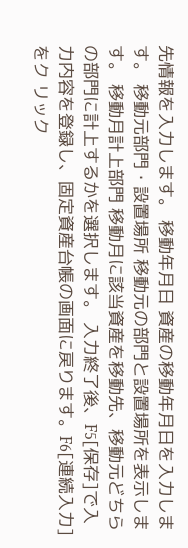先情報を入力します。 移動年月日 資産の移動年月日を入力します。 移動元部門・設置場所 移動元の部門と設置場所を表示します。 移動月計上部門 移動月に該当資産を移動先、移動元どちらの部門に計上するかを選択します。 入力終了後、F5[保存]で入力内容を登録し、固定資産台帳の画面に戻ります。F6[連続入力]をク リック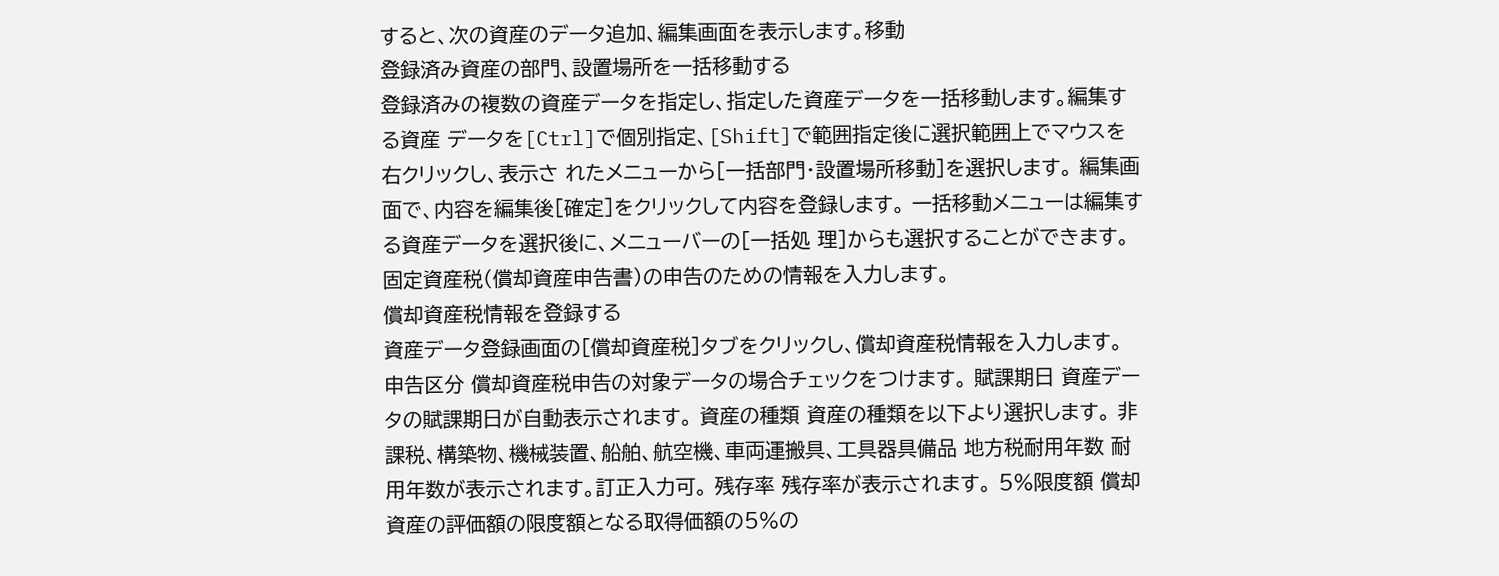すると、次の資産のデータ追加、編集画面を表示します。移動
登録済み資産の部門、設置場所を一括移動する
登録済みの複数の資産データを指定し、指定した資産データを一括移動します。編集する資産 データを[Ctrl]で個別指定、[Shift]で範囲指定後に選択範囲上でマウスを右クリックし、表示さ れたメニューから[一括部門・設置場所移動]を選択します。 編集画面で、内容を編集後[確定]をクリックして内容を登録します。 一括移動メニューは編集する資産データを選択後に、メニューバーの[一括処 理]からも選択することができます。固定資産税(償却資産申告書)の申告のための情報を入力します。
償却資産税情報を登録する
資産データ登録画面の[償却資産税]タブをクリックし、償却資産税情報を入力します。 申告区分 償却資産税申告の対象データの場合チェックをつけます。 賦課期日 資産データの賦課期日が自動表示されます。 資産の種類 資産の種類を以下より選択します。 非課税、構築物、機械装置、船舶、航空機、車両運搬具、工具器具備品 地方税耐用年数 耐用年数が表示されます。訂正入力可。 残存率 残存率が表示されます。 5%限度額 償却資産の評価額の限度額となる取得価額の5%の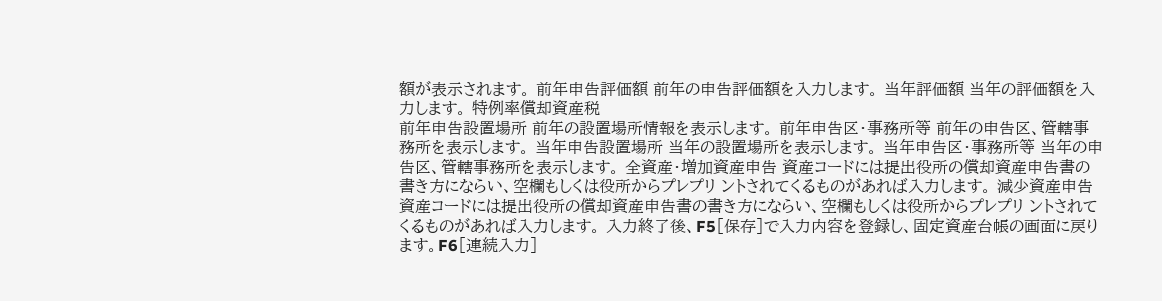額が表示されます。 前年申告評価額 前年の申告評価額を入力します。 当年評価額 当年の評価額を入力します。 特例率償却資産税
前年申告設置場所 前年の設置場所情報を表示します。 前年申告区・事務所等 前年の申告区、管轄事務所を表示します。 当年申告設置場所 当年の設置場所を表示します。 当年申告区・事務所等 当年の申告区、管轄事務所を表示します。 全資産・増加資産申告 資産コードには提出役所の償却資産申告書の書き方にならい、空欄もしくは役所からプレプリ ントされてくるものがあれば入力します。 減少資産申告 資産コードには提出役所の償却資産申告書の書き方にならい、空欄もしくは役所からプレプリ ントされてくるものがあれば入力します。 入力終了後、F5[保存]で入力内容を登録し、固定資産台帳の画面に戻ります。F6[連続入力]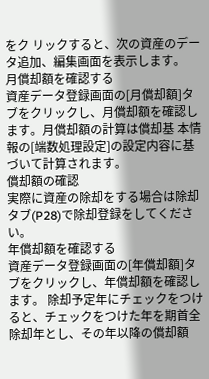をク リックすると、次の資産のデータ追加、編集画面を表示します。
月償却額を確認する
資産データ登録画面の[月償却額]タブをクリックし、月償却額を確認します。月償却額の計算は償却基 本情報の[端数処理設定]の設定内容に基づいて計算されます。
償却額の確認
実際に資産の除却をする場合は除却タブ(P28)で除却登録をしてください。
年償却額を確認する
資産データ登録画面の[年償却額]タブをクリックし、年償却額を確認します。 除却予定年にチェックをつけると、チェックをつけた年を期首全除却年とし、その年以降の償却額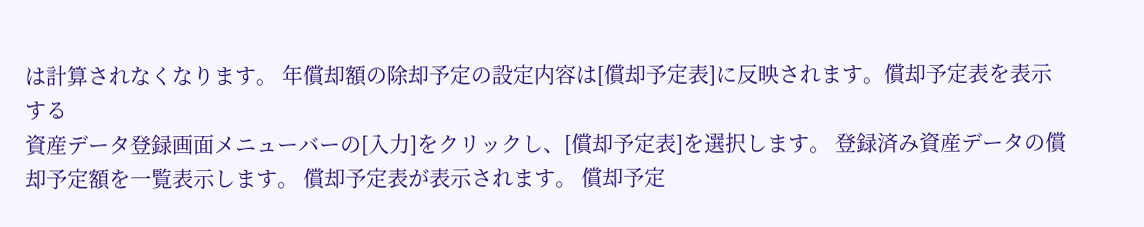は計算されなくなります。 年償却額の除却予定の設定内容は[償却予定表]に反映されます。償却予定表を表示する
資産データ登録画面メニューバーの[入力]をクリックし、[償却予定表]を選択します。 登録済み資産データの償却予定額を一覧表示します。 償却予定表が表示されます。 償却予定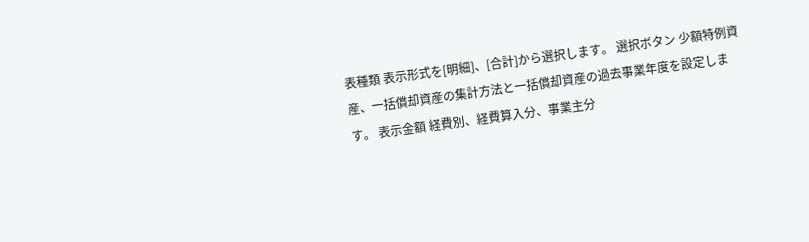表種類 表示形式を[明細]、[合計]から選択します。 選択ボタン 少額特例資産、一括償却資産の集計方法と一括償却資産の過去事業年度を設定します。 表示金額 経費別、経費算入分、事業主分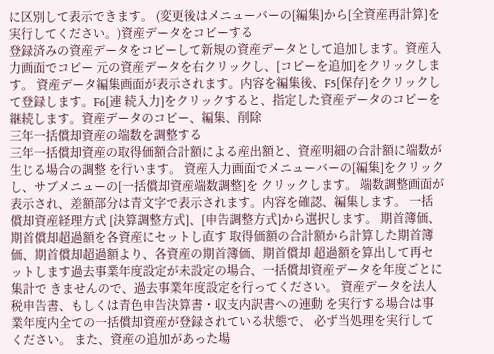に区別して表示できます。 (変更後はメニューバーの[編集]から[全資産再計算]を実行してください。)資産データをコピーする
登録済みの資産データをコピーして新規の資産データとして追加します。資産入力画面でコピー 元の資産データを右クリックし、[コピーを追加]をクリックします。 資産データ編集画面が表示されます。内容を編集後、F5[保存]をクリックして登録します。F6[連 続入力]をクリックすると、指定した資産データのコピーを継続します。資産データのコピー、編集、削除
三年一括償却資産の端数を調整する
三年一括償却資産の取得価額合計額による産出額と、資産明細の合計額に端数が生じる場合の調整 を行います。 資産入力画面でメニューバーの[編集]をクリックし、サブメニューの[一括償却資産端数調整]を クリックします。 端数調整画面が表示され、差額部分は青文字で表示されます。内容を確認、編集します。 一括償却資産経理方式 [決算調整方式]、[申告調整方式]から選択します。 期首簿価、期首償却超過額を各資産にセットし直す 取得価額の合計額から計算した期首簿価、期首償却超過額より、各資産の期首簿価、期首償却 超過額を算出して再セットします過去事業年度設定が未設定の場合、一括償却資産データを年度ごとに集計で きませんので、過去事業年度設定を行ってください。 資産データを法人税申告書、もしくは青色申告決算書・収支内訳書への連動 を実行する場合は事業年度内全ての一括償却資産が登録されている状態で、 必ず当処理を実行してください。 また、資産の追加があった場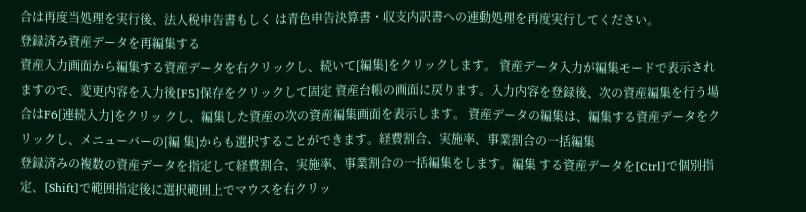合は再度当処理を実行後、法人税申告書もしく は青色申告決算書・収支内訳書への連動処理を再度実行してください。
登録済み資産データを再編集する
資産入力画面から編集する資産データを右クリックし、続いて[編集]をクリックします。 資産データ入力が編集モードで表示されますので、変更内容を入力後[F5]保存をクリックして固定 資産台帳の画面に戻ります。入力内容を登録後、次の資産編集を行う場合はF6[連続入力]をクリッ クし、編集した資産の次の資産編集画面を表示します。 資産データの編集は、編集する資産データをクリックし、メニューバーの[編 集]からも選択することができます。経費割合、実施率、事業割合の一括編集
登録済みの複数の資産データを指定して経費割合、実施率、事業割合の一括編集をします。編集 する資産データを[Ctrl]で個別指定、[Shift]で範囲指定後に選択範囲上でマウスを右クリッ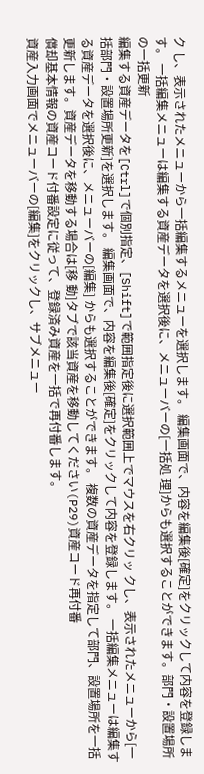ク し、表示されたメニューから一括編集するメニューを選択します。 編集画面で、内容を編集後[確定]をクリックして内容を登録します。 一括編集メニューは編集する資産データを選択後に、メニューバーの[一括処 理]からも選択することができます。部門・設置場所の一括更新
編集する資産データを[Ctrl]で個別指定、[Shift]で範囲指定後に選択範囲上でマウスを右クリッ クし、表示されたメニューから[一括部門・設置場所更新]を選択します。 編集画面で、内容を編集後[確定]をクリックして内容を登録します。 一括編集メニューは編集する資産データを選択後に、メニューバーの[編集] からも選択することができます。 複数の資産データを指定して部門、設置場所を一括更新します。資産データを移動する場合は[移 動]タブで該当資産を移動してください(P29)資産コード再付番
償却基本情報の資産コード付番設定に従って、登録済み資産を一括で再付番します。
資産入力画面でメニューバーの[編集]をクリックし、サブメニュー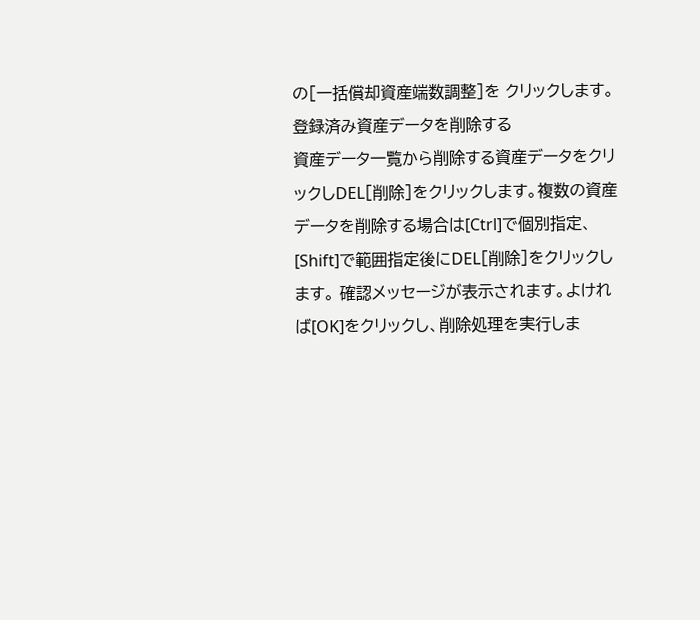の[一括償却資産端数調整]を クリックします。
登録済み資産データを削除する
資産データ一覧から削除する資産データをクリックしDEL[削除]をクリックします。複数の資産 データを削除する場合は[Ctrl]で個別指定、[Shift]で範囲指定後にDEL[削除]をクリックします。 確認メッセージが表示されます。よければ[OK]をクリックし、削除処理を実行しま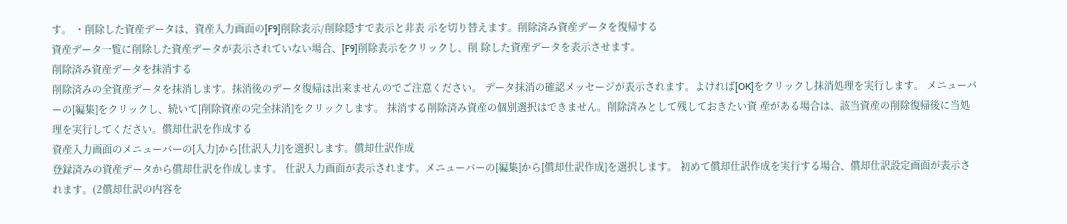す。 ・削除した資産データは、資産入力画面の[F9]削除表示/削除隠すで表示と非表 示を切り替えます。削除済み資産データを復帰する
資産データ一覧に削除した資産データが表示されていない場合、[F9]削除表示をクリックし、削 除した資産データを表示させます。
削除済み資産データを抹消する
削除済みの全資産データを抹消します。抹消後のデータ復帰は出来ませんのでご注意ください。 データ抹消の確認メッセージが表示されます。よければ[OK]をクリックし抹消処理を実行します。 メニューバーの[編集]をクリックし、続いて[削除資産の完全抹消]をクリックします。 抹消する削除済み資産の個別選択はできません。削除済みとして残しておきたい資 産がある場合は、該当資産の削除復帰後に当処理を実行してください。償却仕訳を作成する
資産入力画面のメニューバーの[入力]から[仕訳入力]を選択します。償却仕訳作成
登録済みの資産データから償却仕訳を作成します。 仕訳入力画面が表示されます。メニューバーの[編集]から[償却仕訳作成]を選択します。 初めて償却仕訳作成を実行する場合、償却仕訳設定画面が表示されます。(2償却仕訳の内容を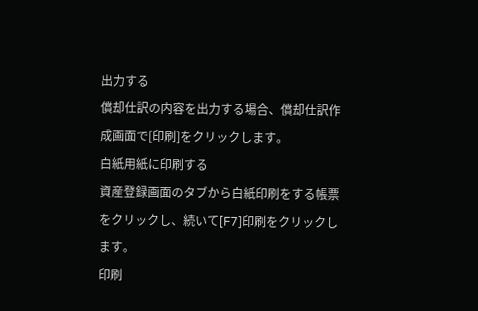出力する
償却仕訳の内容を出力する場合、償却仕訳作成画面で[印刷]をクリックします。
白紙用紙に印刷する
資産登録画面のタブから白紙印刷をする帳票をクリックし、続いて[F7]印刷をクリックします。
印刷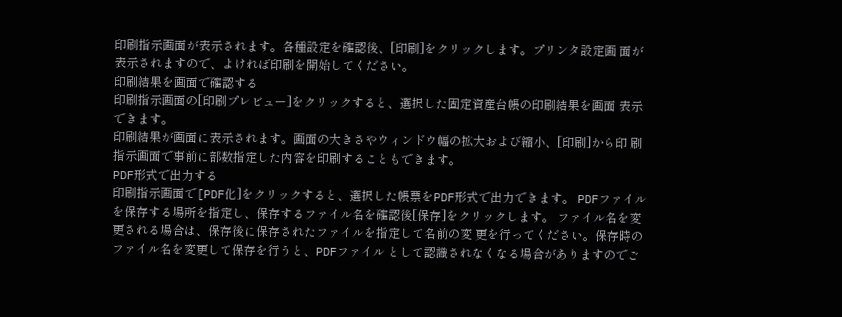印刷指示画面が表示されます。各種設定を確認後、[印刷]をクリックします。プリンタ設定画 面が表示されますので、よければ印刷を開始してください。
印刷結果を画面で確認する
印刷指示画面の[印刷プレビュー]をクリックすると、選択した固定資産台帳の印刷結果を画面 表示できます。
印刷結果が画面に表示されます。画面の大きさやウィンドウ幅の拡大および縮小、[印刷]から印 刷指示画面で事前に部数指定した内容を印刷することもできます。
PDF形式で出力する
印刷指示画面で[PDF化]をクリックすると、選択した帳票をPDF形式で出力できます。 PDFファイルを保存する場所を指定し、保存するファイル名を確認後[保存]をクリックします。 ファイル名を変更される場合は、保存後に保存されたファイルを指定して名前の変 更を行ってください。保存時のファイル名を変更して保存を行うと、PDFファイル として認識されなくなる場合がありますのでご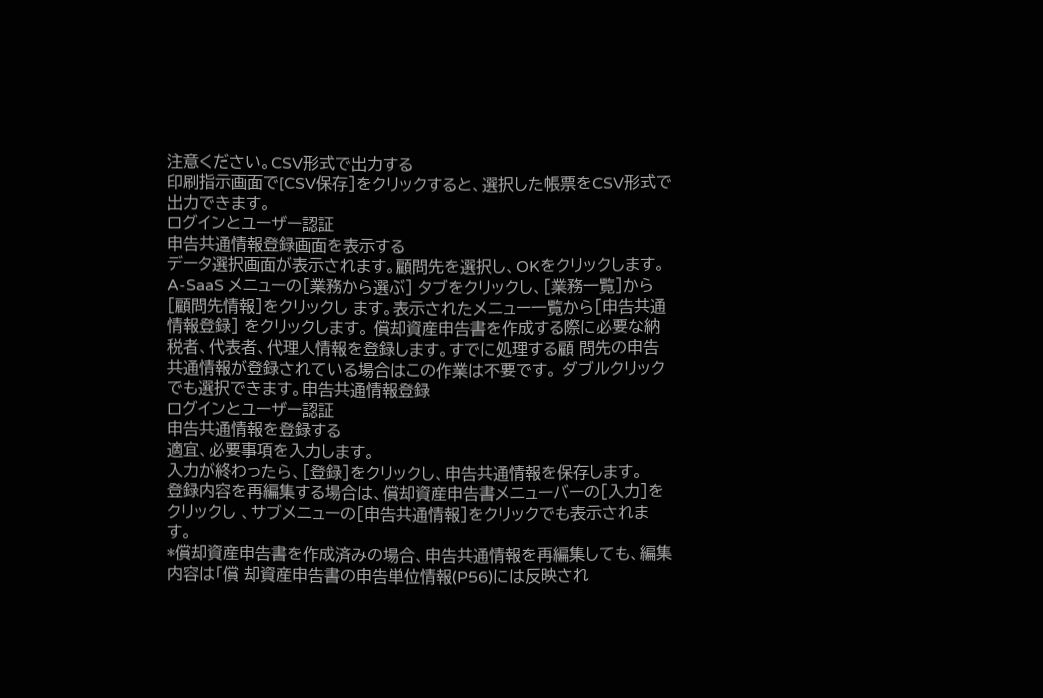注意ください。CSV形式で出力する
印刷指示画面で[CSV保存]をクリックすると、選択した帳票をCSV形式で出力できます。
ログインとユーザー認証
申告共通情報登録画面を表示する
データ選択画面が表示されます。顧問先を選択し、OKをクリックします。 A-SaaS メニューの[業務から選ぶ] タブをクリックし、[業務一覧]から [顧問先情報]をクリックし ます。表示されたメニュー一覧から[申告共通情報登録] をクリックします。 償却資産申告書を作成する際に必要な納税者、代表者、代理人情報を登録します。すでに処理する顧 問先の申告共通情報が登録されている場合はこの作業は不要です。 ダブルクリックでも選択できます。申告共通情報登録
ログインとユーザー認証
申告共通情報を登録する
適宜、必要事項を入力します。
入力が終わったら、[登録]をクリックし、申告共通情報を保存します。
登録内容を再編集する場合は、償却資産申告書メニューバーの[入力]をクリックし 、サブメニューの[申告共通情報]をクリックでも表示されます。
*償却資産申告書を作成済みの場合、申告共通情報を再編集しても、編集内容は「償 却資産申告書の申告単位情報(P56)には反映され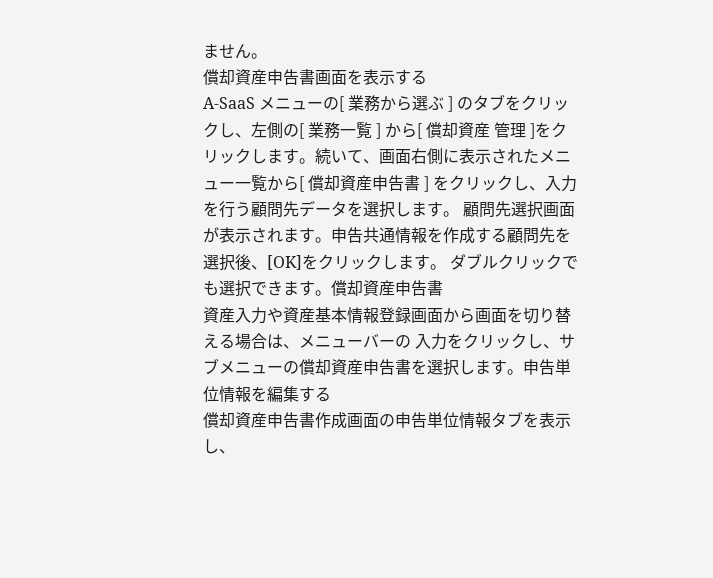ません。
償却資産申告書画面を表示する
A-SaaS メニューの[ 業務から選ぶ ] のタブをクリックし、左側の[ 業務一覧 ] から[ 償却資産 管理 ]をクリックします。続いて、画面右側に表示されたメニュー一覧から[ 償却資産申告書 ] をクリックし、入力を行う顧問先データを選択します。 顧問先選択画面が表示されます。申告共通情報を作成する顧問先を選択後、[OK]をクリックします。 ダブルクリックでも選択できます。償却資産申告書
資産入力や資産基本情報登録画面から画面を切り替える場合は、メニューバーの 入力をクリックし、サブメニューの償却資産申告書を選択します。申告単位情報を編集する
償却資産申告書作成画面の申告単位情報タブを表示し、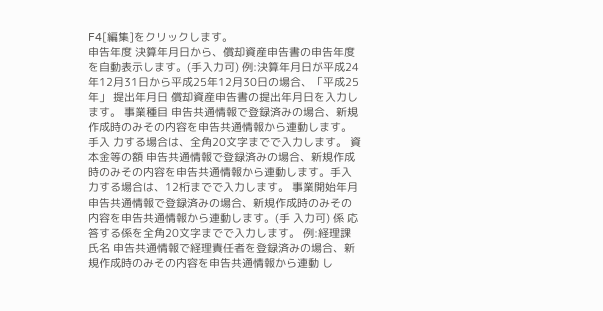F4[編集]をクリックします。
申告年度 決算年月日から、償却資産申告書の申告年度を自動表示します。(手入力可) 例:決算年月日が平成24年12月31日から平成25年12月30日の場合、「平成25年」 提出年月日 償却資産申告書の提出年月日を入力します。 事業種目 申告共通情報で登録済みの場合、新規作成時のみその内容を申告共通情報から連動します。手入 力する場合は、全角20文字までで入力します。 資本金等の額 申告共通情報で登録済みの場合、新規作成時のみその内容を申告共通情報から連動します。手入 力する場合は、12桁までで入力します。 事業開始年月 申告共通情報で登録済みの場合、新規作成時のみその内容を申告共通情報から連動します。(手 入力可) 係 応答する係を全角20文字までで入力します。 例:経理課 氏名 申告共通情報で経理責任者を登録済みの場合、新規作成時のみその内容を申告共通情報から連動 し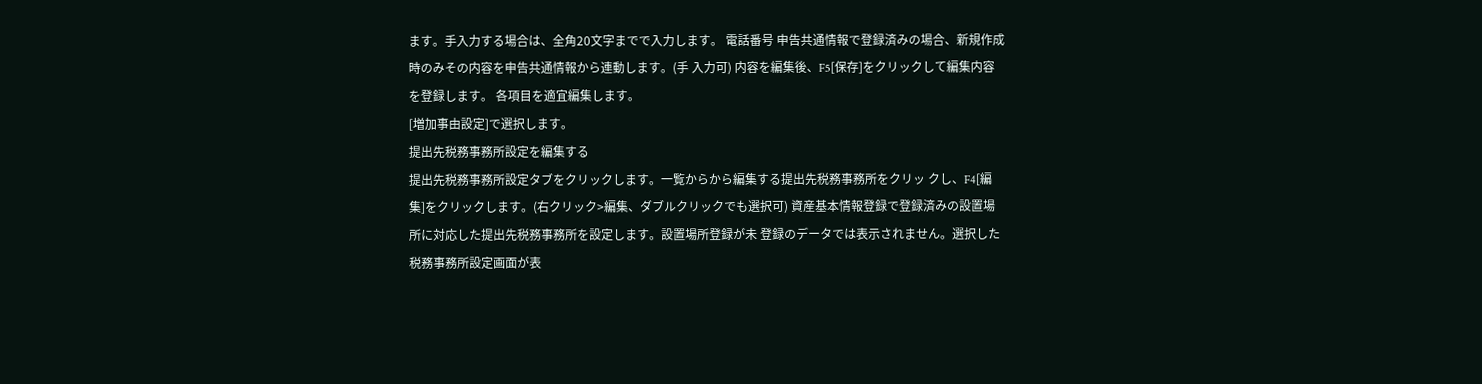ます。手入力する場合は、全角20文字までで入力します。 電話番号 申告共通情報で登録済みの場合、新規作成時のみその内容を申告共通情報から連動します。(手 入力可) 内容を編集後、F5[保存]をクリックして編集内容を登録します。 各項目を適宜編集します。
[増加事由設定]で選択します。
提出先税務事務所設定を編集する
提出先税務事務所設定タブをクリックします。一覧からから編集する提出先税務事務所をクリッ クし、F4[編集]をクリックします。(右クリック>編集、ダブルクリックでも選択可) 資産基本情報登録で登録済みの設置場所に対応した提出先税務事務所を設定します。設置場所登録が未 登録のデータでは表示されません。選択した税務事務所設定画面が表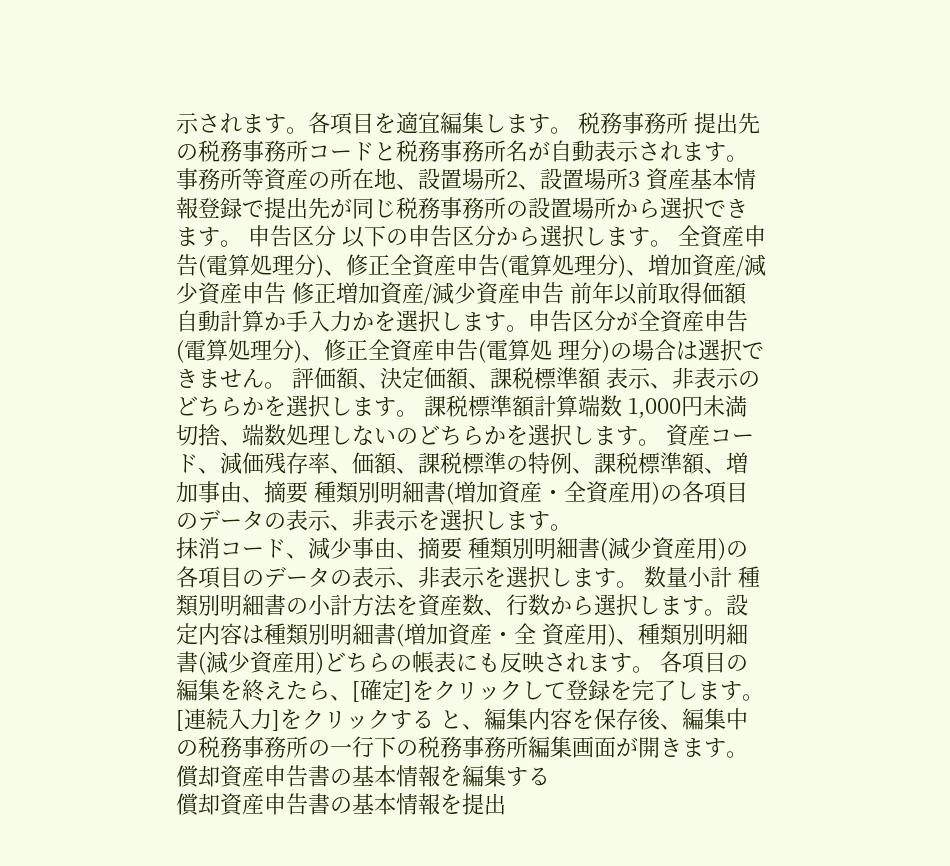示されます。各項目を適宜編集します。 税務事務所 提出先の税務事務所コードと税務事務所名が自動表示されます。 事務所等資産の所在地、設置場所2、設置場所3 資産基本情報登録で提出先が同じ税務事務所の設置場所から選択できます。 申告区分 以下の申告区分から選択します。 全資産申告(電算処理分)、修正全資産申告(電算処理分)、増加資産/減少資産申告 修正増加資産/減少資産申告 前年以前取得価額 自動計算か手入力かを選択します。申告区分が全資産申告(電算処理分)、修正全資産申告(電算処 理分)の場合は選択できません。 評価額、決定価額、課税標準額 表示、非表示のどちらかを選択します。 課税標準額計算端数 1,000円未満切捨、端数処理しないのどちらかを選択します。 資産コード、減価残存率、価額、課税標準の特例、課税標準額、増加事由、摘要 種類別明細書(増加資産・全資産用)の各項目のデータの表示、非表示を選択します。
抹消コード、減少事由、摘要 種類別明細書(減少資産用)の各項目のデータの表示、非表示を選択します。 数量小計 種類別明細書の小計方法を資産数、行数から選択します。設定内容は種類別明細書(増加資産・全 資産用)、種類別明細書(減少資産用)どちらの帳表にも反映されます。 各項目の編集を終えたら、[確定]をクリックして登録を完了します。[連続入力]をクリックする と、編集内容を保存後、編集中の税務事務所の一行下の税務事務所編集画面が開きます。
償却資産申告書の基本情報を編集する
償却資産申告書の基本情報を提出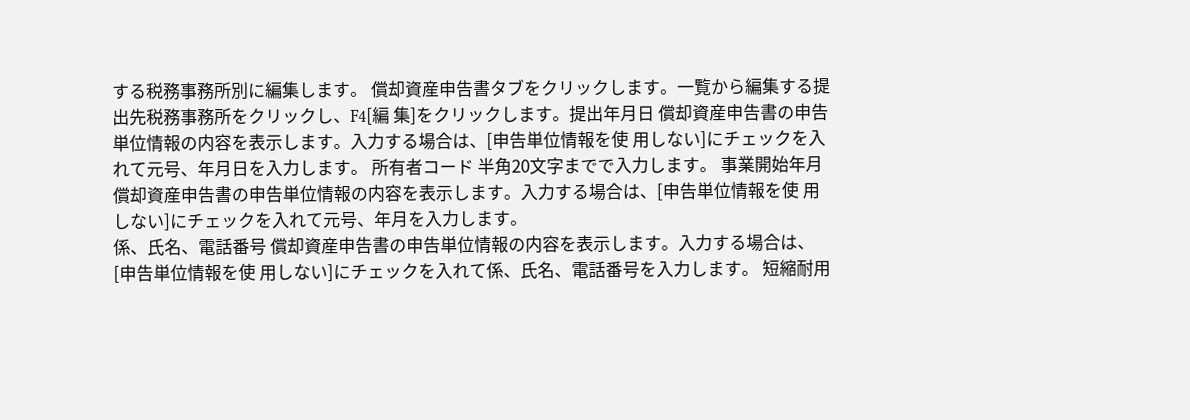する税務事務所別に編集します。 償却資産申告書タブをクリックします。一覧から編集する提出先税務事務所をクリックし、F4[編 集]をクリックします。提出年月日 償却資産申告書の申告単位情報の内容を表示します。入力する場合は、[申告単位情報を使 用しない]にチェックを入れて元号、年月日を入力します。 所有者コード 半角20文字までで入力します。 事業開始年月 償却資産申告書の申告単位情報の内容を表示します。入力する場合は、[申告単位情報を使 用しない]にチェックを入れて元号、年月を入力します。
係、氏名、電話番号 償却資産申告書の申告単位情報の内容を表示します。入力する場合は、[申告単位情報を使 用しない]にチェックを入れて係、氏名、電話番号を入力します。 短縮耐用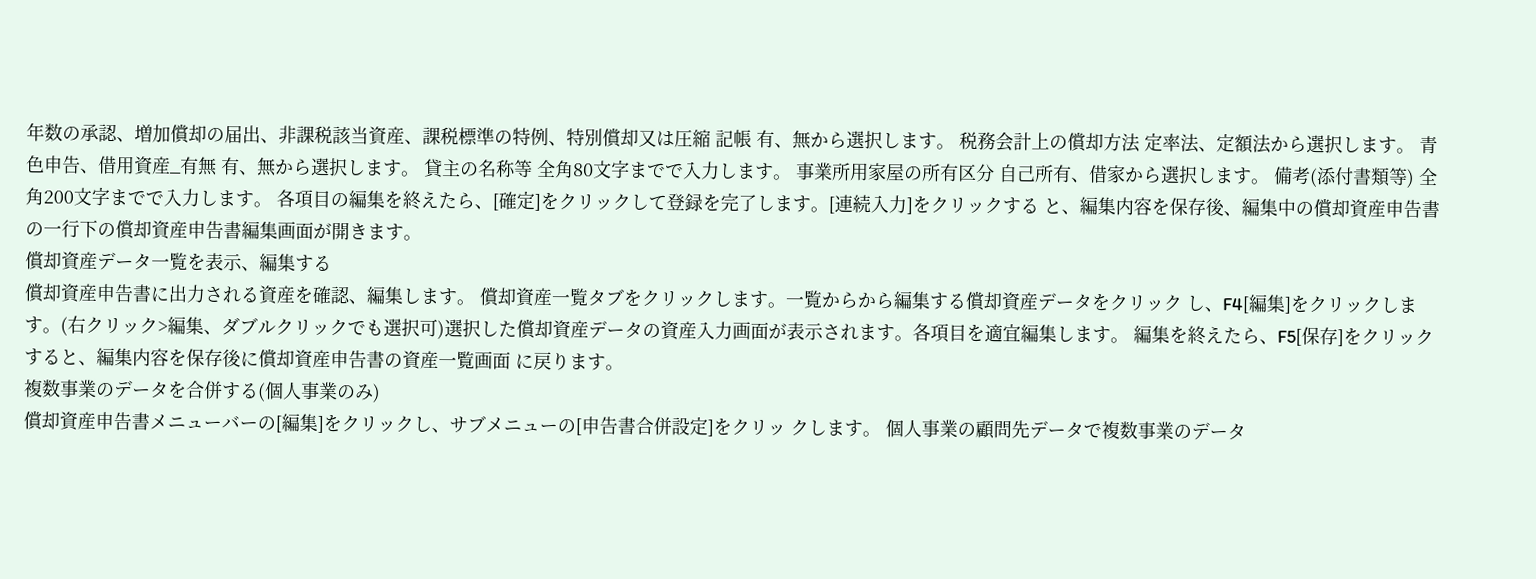年数の承認、増加償却の届出、非課税該当資産、課税標準の特例、特別償却又は圧縮 記帳 有、無から選択します。 税務会計上の償却方法 定率法、定額法から選択します。 青色申告、借用資産_有無 有、無から選択します。 貸主の名称等 全角80文字までで入力します。 事業所用家屋の所有区分 自己所有、借家から選択します。 備考(添付書類等) 全角200文字までで入力します。 各項目の編集を終えたら、[確定]をクリックして登録を完了します。[連続入力]をクリックする と、編集内容を保存後、編集中の償却資産申告書の一行下の償却資産申告書編集画面が開きます。
償却資産データ一覧を表示、編集する
償却資産申告書に出力される資産を確認、編集します。 償却資産一覧タブをクリックします。一覧からから編集する償却資産データをクリック し、F4[編集]をクリックします。(右クリック>編集、ダブルクリックでも選択可)選択した償却資産データの資産入力画面が表示されます。各項目を適宜編集します。 編集を終えたら、F5[保存]をクリックすると、編集内容を保存後に償却資産申告書の資産一覧画面 に戻ります。
複数事業のデータを合併する(個人事業のみ)
償却資産申告書メニューバーの[編集]をクリックし、サブメニューの[申告書合併設定]をクリッ クします。 個人事業の顧問先データで複数事業のデータ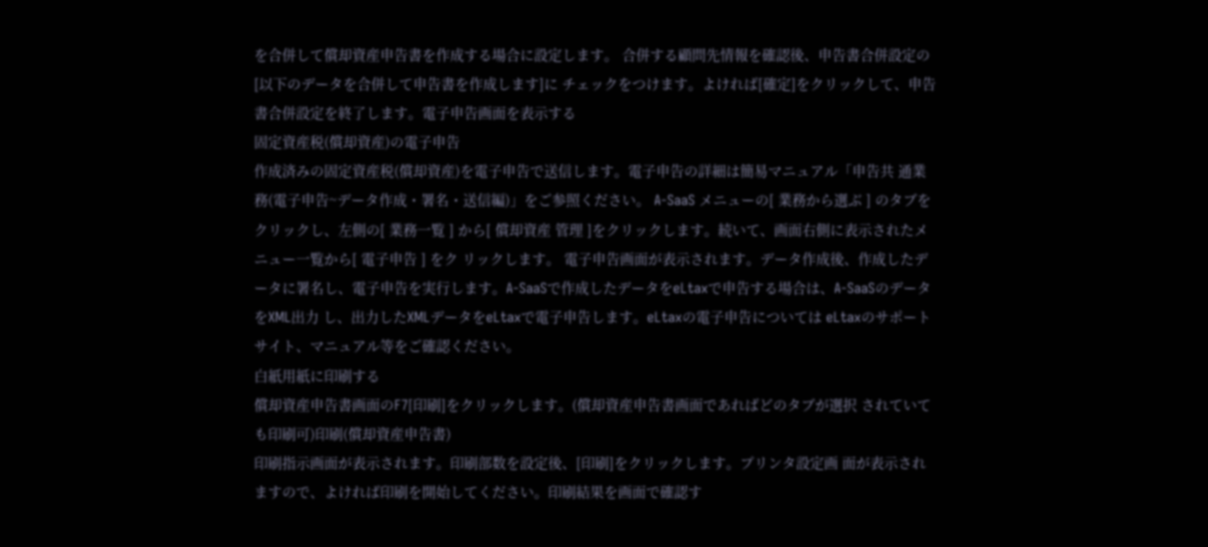を合併して償却資産申告書を作成する場合に設定します。 合併する顧問先情報を確認後、申告書合併設定の[以下のデータを合併して申告書を作成します]に チェックをつけます。よければ[確定]をクリックして、申告書合併設定を終了します。電子申告画面を表示する
固定資産税(償却資産)の電子申告
作成済みの固定資産税(償却資産)を電子申告で送信します。電子申告の詳細は簡易マニュアル「申告共 通業務(電子申告~データ作成・署名・送信編)」をご参照ください。 A-SaaS メニューの[ 業務から選ぶ ] のタブをクリックし、左側の[ 業務一覧 ] から[ 償却資産 管理 ]をクリックします。続いて、画面右側に表示されたメニュー一覧から[ 電子申告 ] をク リックします。 電子申告画面が表示されます。データ作成後、作成したデータに署名し、電子申告を実行します。A-SaaSで作成したデータをeLtaxで申告する場合は、A-SaaSのデータをXML出力 し、出力したXMLデータをeLtaxで電子申告します。eLtaxの電子申告については eLtaxのサポートサイト、マニュアル等をご確認ください。
白紙用紙に印刷する
償却資産申告書画面のF7[印刷]をクリックします。(償却資産申告書画面であればどのタブが選択 されていても印刷可)印刷(償却資産申告書)
印刷指示画面が表示されます。印刷部数を設定後、[印刷]をクリックします。プリンタ設定画 面が表示されますので、よければ印刷を開始してください。印刷結果を画面で確認す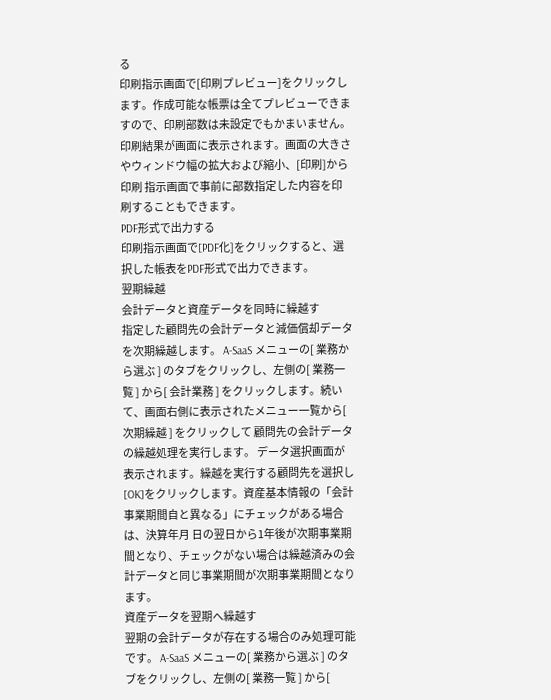る
印刷指示画面で[印刷プレビュー]をクリックします。作成可能な帳票は全てプレビューできま すので、印刷部数は未設定でもかまいません。印刷結果が画面に表示されます。画面の大きさやウィンドウ幅の拡大および縮小、[印刷]から印刷 指示画面で事前に部数指定した内容を印刷することもできます。
PDF形式で出力する
印刷指示画面で[PDF化]をクリックすると、選択した帳表をPDF形式で出力できます。
翌期繰越
会計データと資産データを同時に繰越す
指定した顧問先の会計データと減価償却データを次期繰越します。 A-SaaS メニューの[ 業務から選ぶ ] のタブをクリックし、左側の[ 業務一覧 ] から[ 会計業務 ] をクリックします。続いて、画面右側に表示されたメニュー一覧から[ 次期繰越 ] をクリックして 顧問先の会計データの繰越処理を実行します。 データ選択画面が表示されます。繰越を実行する顧問先を選択し[OK]をクリックします。資産基本情報の「会計事業期間自と異なる」にチェックがある場合は、決算年月 日の翌日から1年後が次期事業期間となり、チェックがない場合は繰越済みの会 計データと同じ事業期間が次期事業期間となります。
資産データを翌期へ繰越す
翌期の会計データが存在する場合のみ処理可能です。 A-SaaS メニューの[ 業務から選ぶ ] のタブをクリックし、左側の[ 業務一覧 ] から[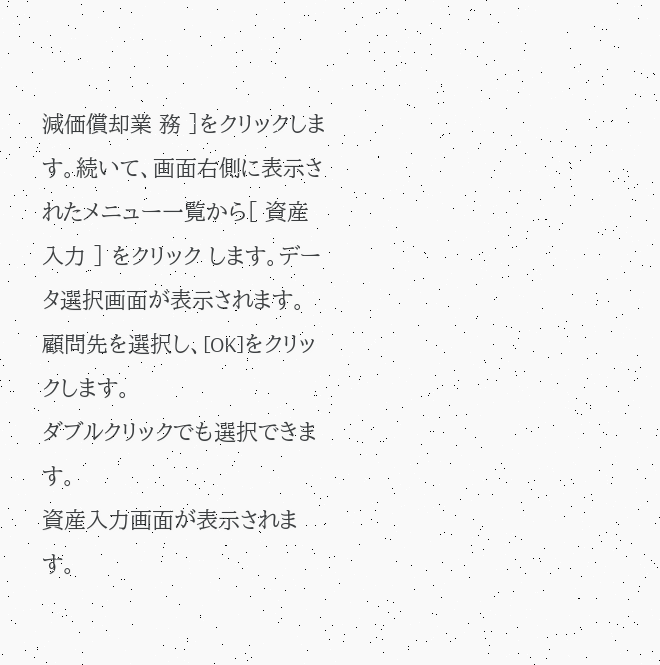減価償却業 務 ]をクリックします。続いて、画面右側に表示されたメニュー一覧から[ 資産入力 ] をクリック します。データ選択画面が表示されます。顧問先を選択し、[OK]をクリックします。
ダブルクリックでも選択できます。
資産入力画面が表示されます。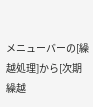メニューバーの[繰越処理]から[次期繰越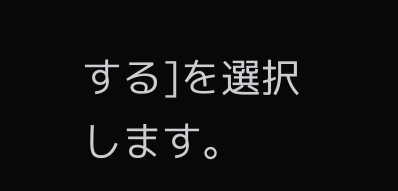する]を選択します。